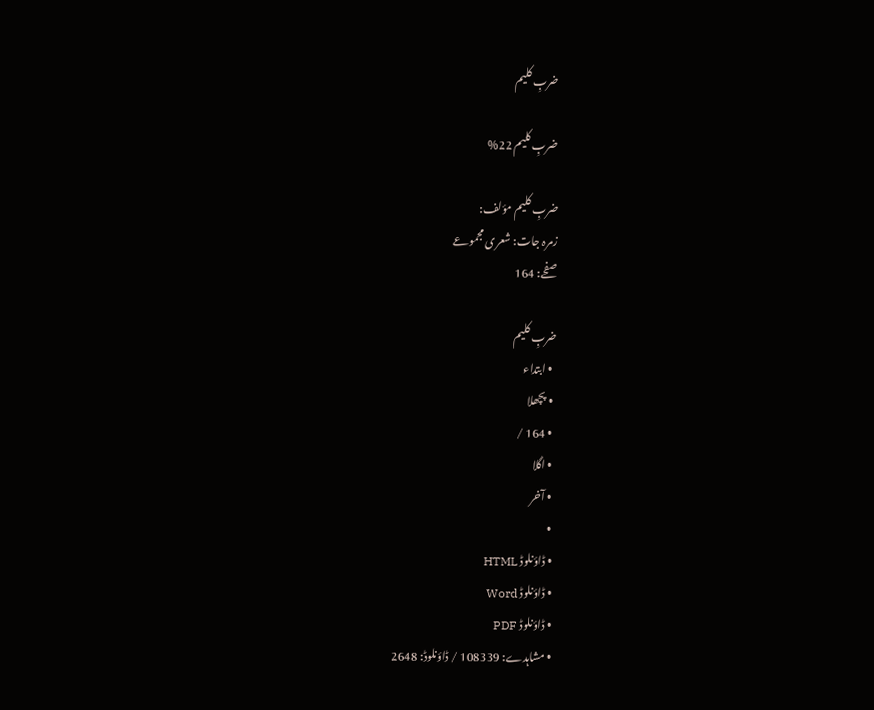ضربِ کلیم

ضربِ کلیم 22%

ضربِ کلیم مؤلف:
زمرہ جات: شعری مجموعے
صفحے: 164

ضربِ کلیم
  • ابتداء
  • پچھلا
  • 164 /
  • اگلا
  • آخر
  •
  • ڈاؤنلوڈ HTML
  • ڈاؤنلوڈ Word
  • ڈاؤنلوڈ PDF
  • مشاہدے: 108339 / ڈاؤنلوڈ: 2648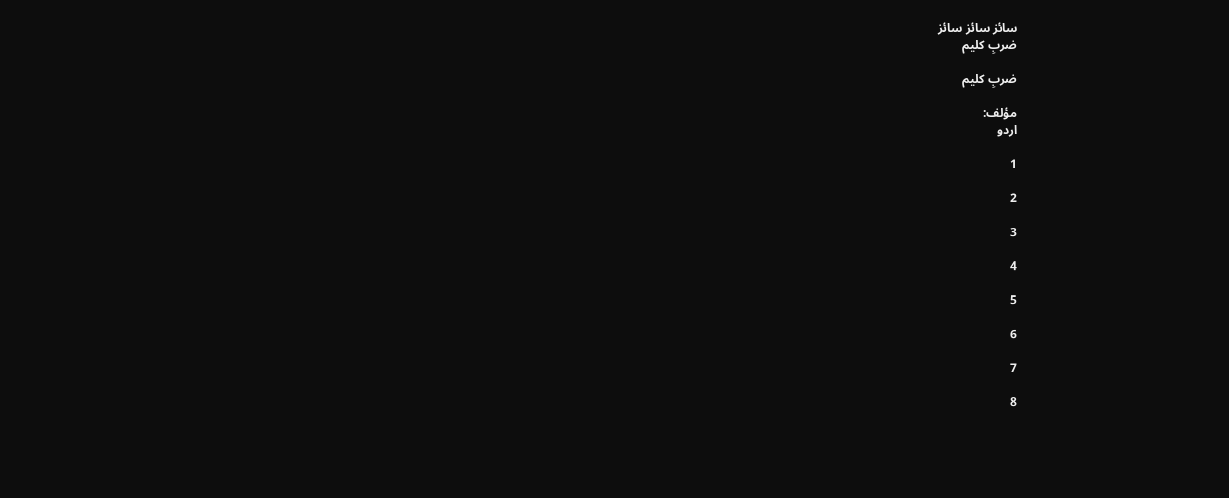سائز سائز سائز
ضربِ کلیم

ضربِ کلیم

مؤلف:
اردو

1

2

3

4

5

6

7

8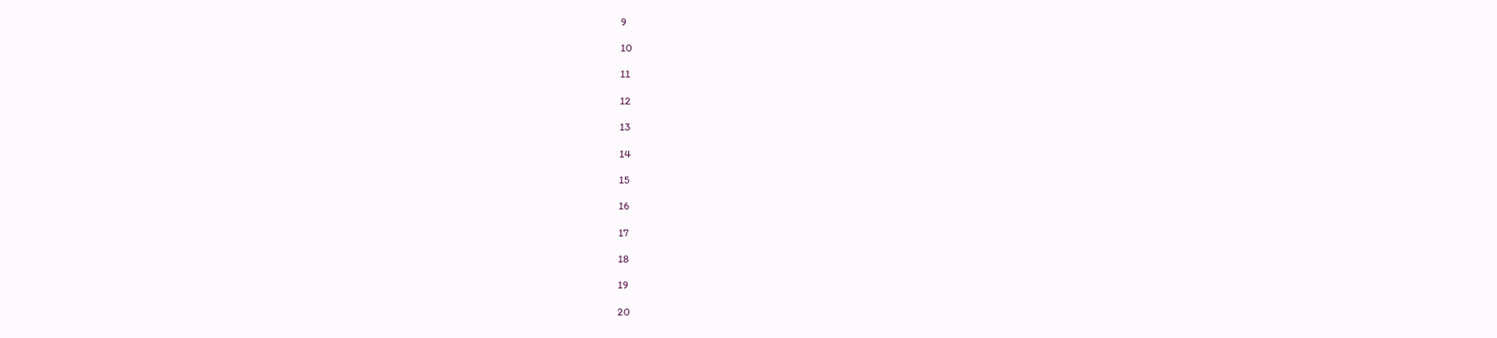9

10

11

12

13

14

15

16

17

18

19

20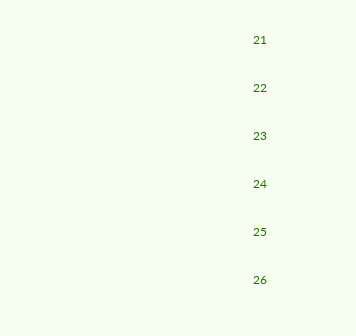21

22

23

24

25

26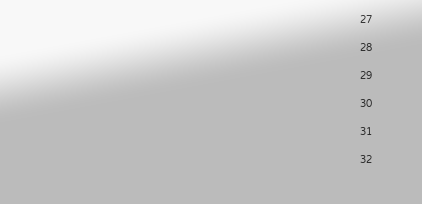27

28

29

30

31

32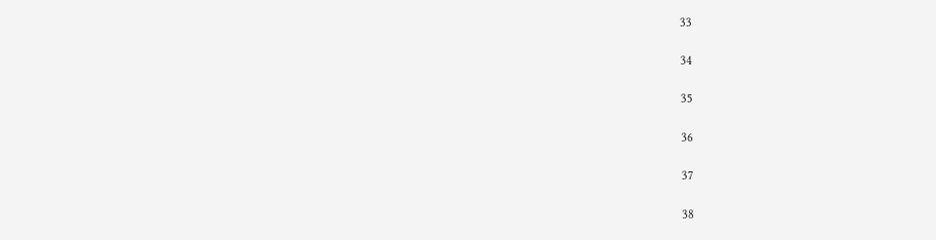33

34

35

36

37

38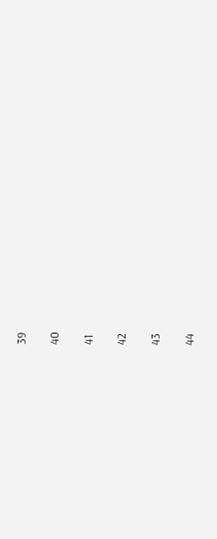39

40

41

42

43

44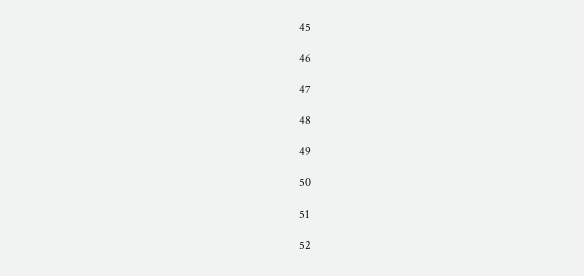45

46

47

48

49

50

51

52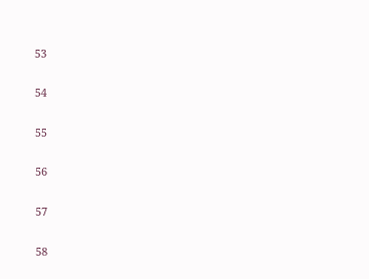53

54

55

56

57

58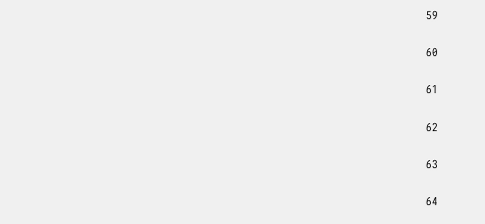59

60

61

62

63

64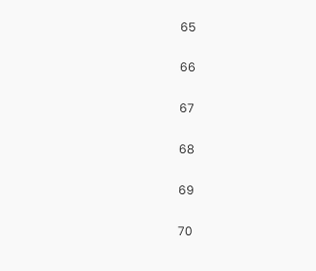65

66

67

68

69

70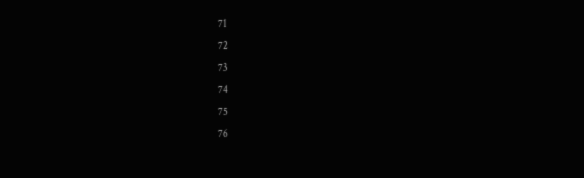71

72

73

74

75

76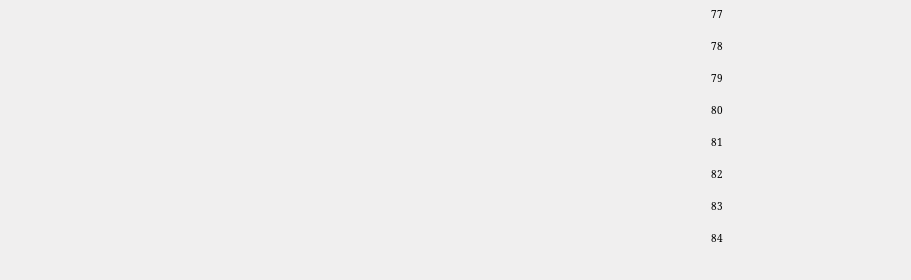77

78

79

80

81

82

83

84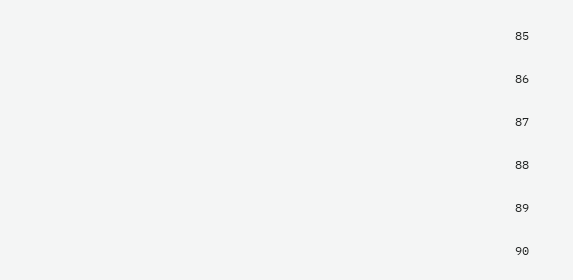85

86

87

88

89

90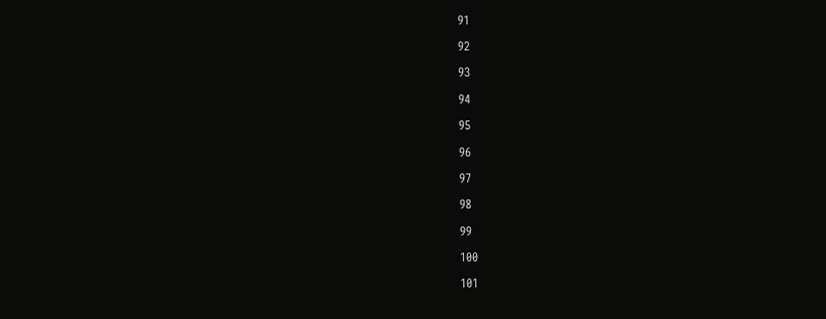91

92

93

94

95

96

97

98

99

100

101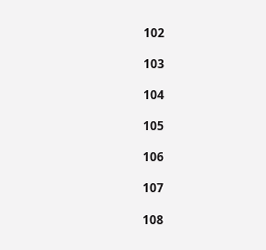102

103

104

105

106

107

108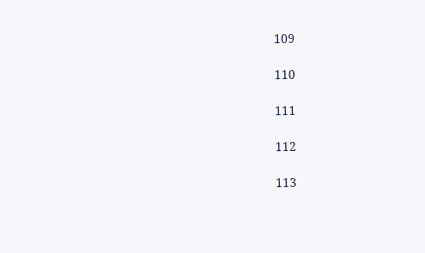109

110

111

112

113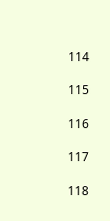114

115

116

117

118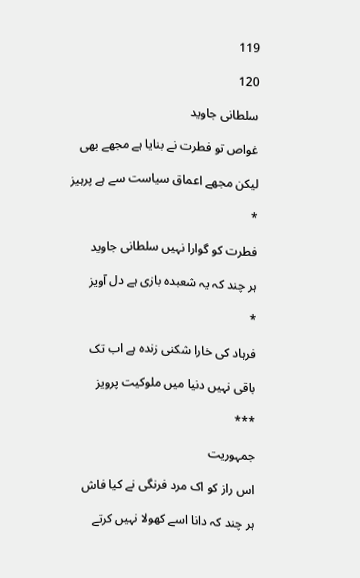119

120

سلطانی جاوید

غواص تو فطرت نے بنایا ہے مجھے بھی

لیکن مجھے اعماق سیاست سے ہے پرہیز

*

فطرت کو گوارا نہیں سلطانی جاوید

ہر چند کہ یہ شعبدہ بازی ہے دل آویز

*

فرہاد کی خارا شکنی زندہ ہے اب تک

باقی نہیں دنیا میں ملوکیت پرویز

***

جمہوریت

اس راز کو اک مرد فرنگی نے کیا فاش

ہر چند کہ دانا اسے کھولا نہیں کرتے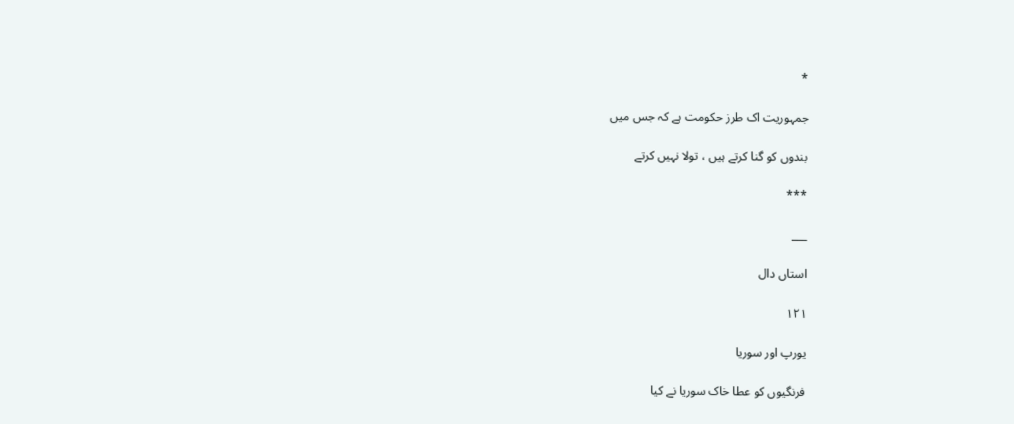*

جمہوریت اک طرز حکومت ہے کہ جس میں

بندوں کو گنا کرتے ہیں ، تولا نہیں کرتے

***

___

استاں دال

۱۲۱

یورپ اور سوریا

فرنگیوں کو عطا خاک سوریا نے کیا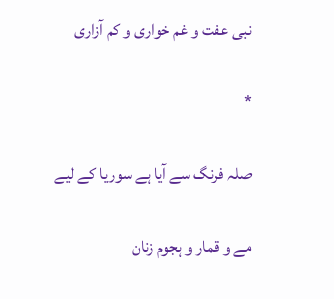نبی عفت و غم خواری و کم آزاری

*

صلہ فرنگ سے آیا ہے سوریا کے لیے

مے و قمار و ہجوم زنان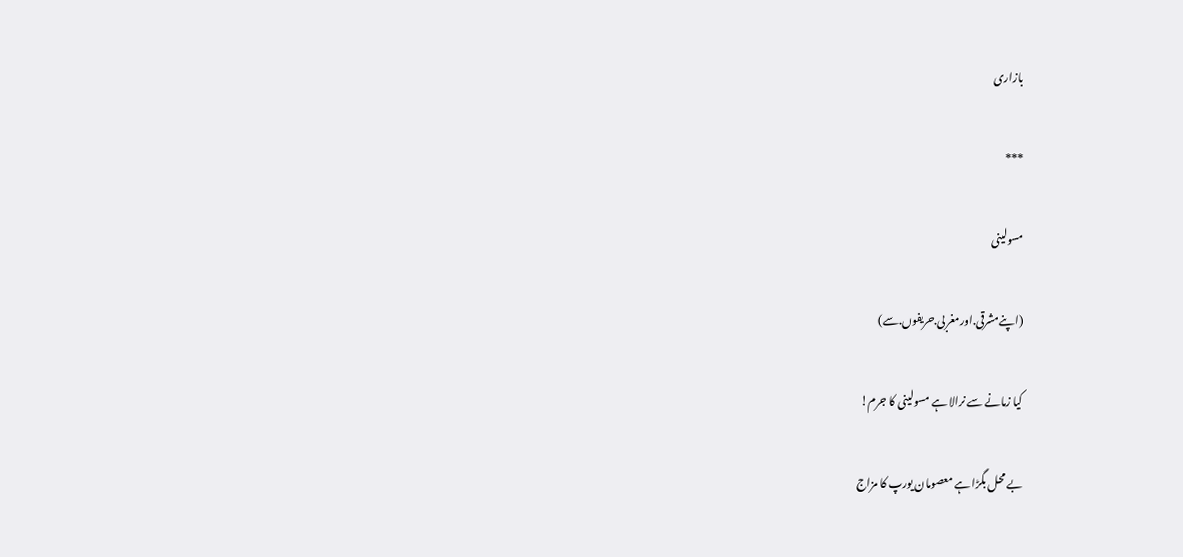بازاری

***

مسولینی

(اپنےمشرقی.اورمغربی.حریفوں.سے)

کیا زمانے سے نرالا ہے مسولینی کا جرم!

بے محل بگڑا ہے معصومان یورپ کا مزاج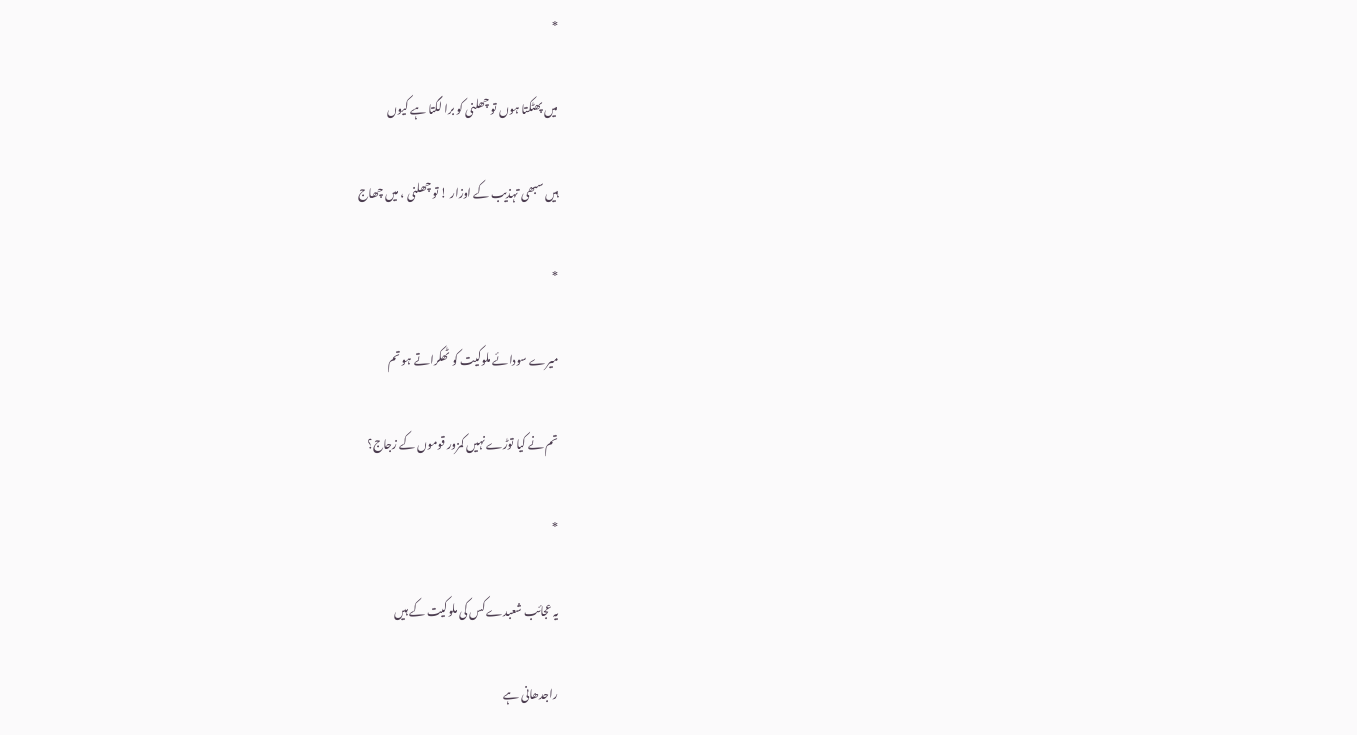*

میں پھٹکتا ہوں تو چھلنی کو برا لگتا ہے کیوں

ہیں سبھی تہذیب کے اوزار ! تو چھلنی ، میں چھاج

*

میرے سودائے ملوکیت کو ٹھکراتے ہو تم

تم نے کیا توڑے نہیں کمزور قوموں کے زجاج؟

*

یہ عجائب شعبدے کس کی ملوکیت کے ہیں

راجدھانی ہے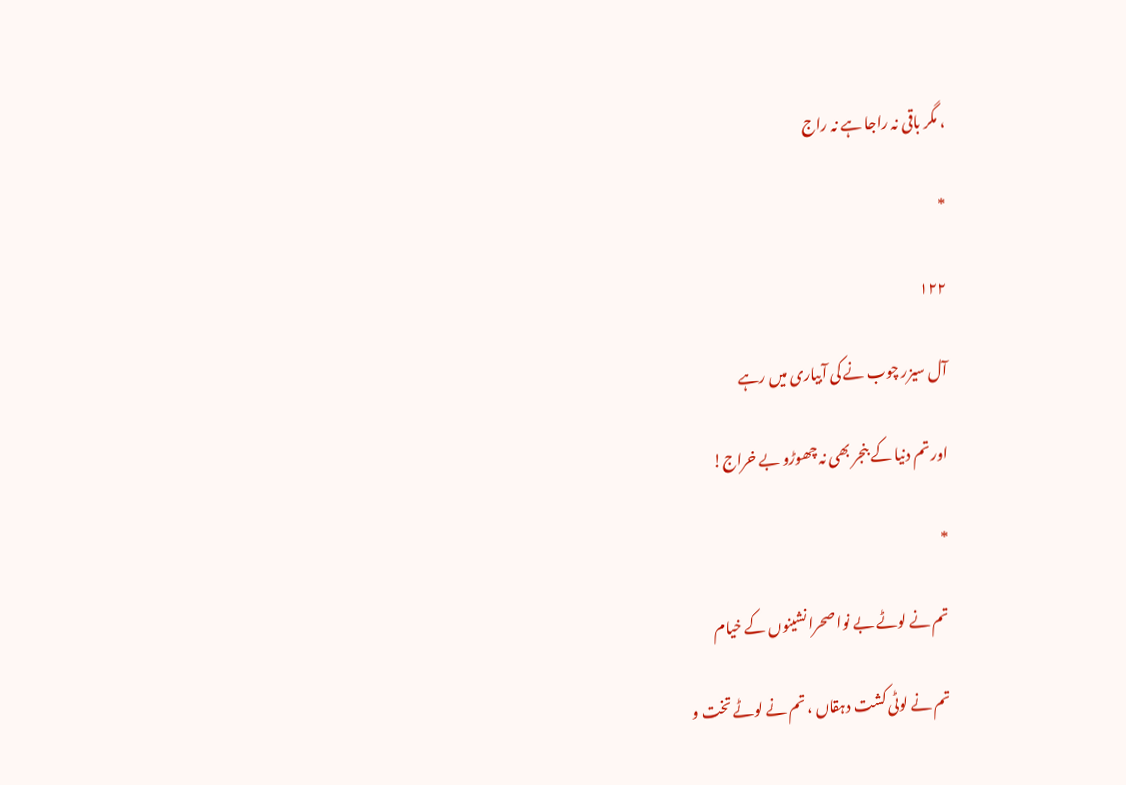، مگر باقی نہ راجا ہے نہ راج

*

۱۲۲

آل سیزر چوب نے کی آبیاری میں رہے

اور تم دنیا کے بنجر بھی نہ چھوڑو بے خراج!

*

تم نے لوٹے بے نوا صحرا نشینوں کے خیام

تم نے لوٹی کشت دہقاں ، تم نے لوٹے تخت و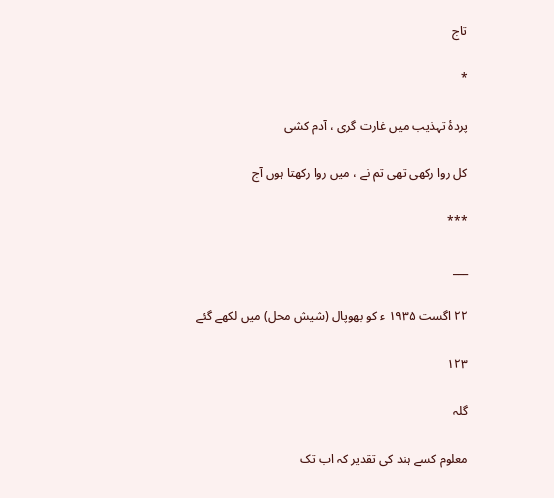تاج

*

پردۂ تہذیب میں غارت گری ، آدم کشی

کل روا رکھی تھی تم نے ، میں روا رکھتا ہوں آج

***

___

۲۲ اگست ۱۹۳۵ ء کو بھوپال (شیش محل) میں لکھے گئے

۱۲۳

گلہ

معلوم کسے ہند کی تقدیر کہ اب تک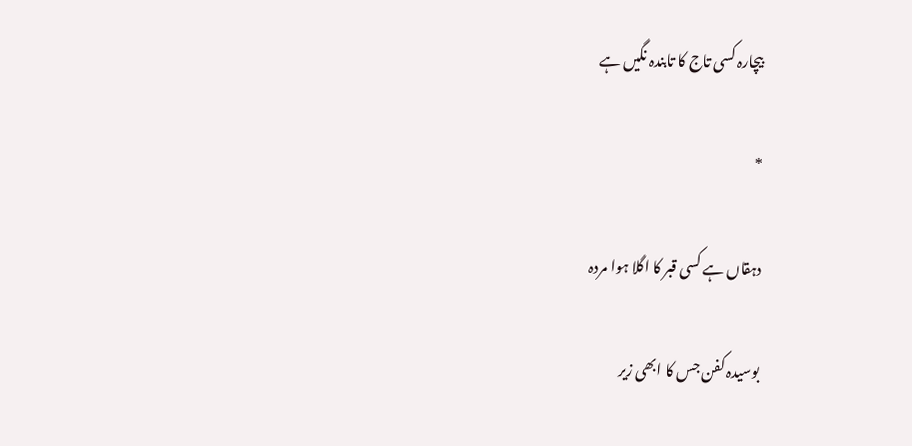بیچارہ کسی تاج کا تابندہ نگیں ہے

*

دہقاں ہے کسی قبر کا اگلا ہوا مردہ

بوسیدہ کفن جس کا ابھی زیر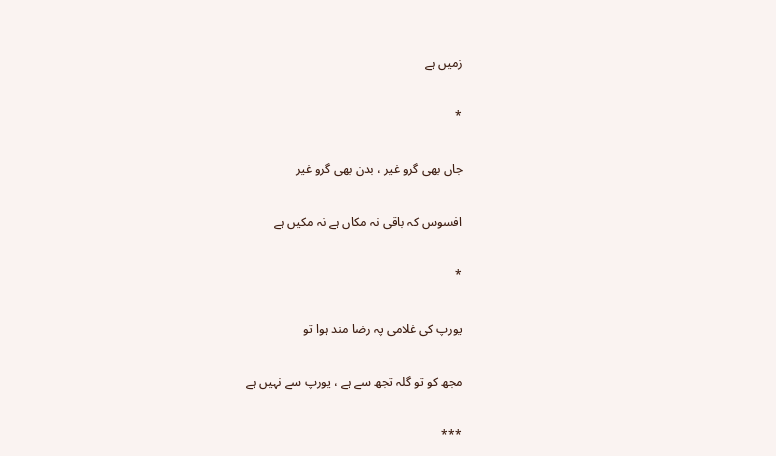زمیں ہے

*

جاں بھی گرو غیر ، بدن بھی گرو غیر

افسوس کہ باقی نہ مکاں ہے نہ مکیں ہے

*

یورپ کی غلامی پہ رضا مند ہوا تو

مجھ کو تو گلہ تجھ سے ہے ، یورپ سے نہیں ہے

***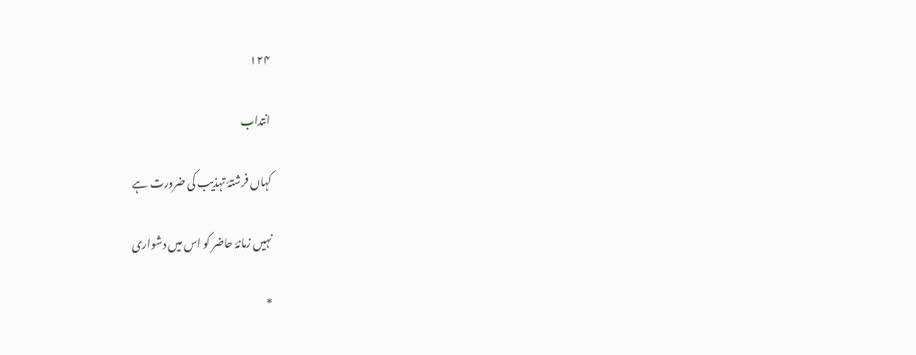۱۲۴

انتداب

کہاں فرشتۂ تہذیب کی ضرورت ہے

نہیں زمانۂ حاضر کو اس میں دشواری

*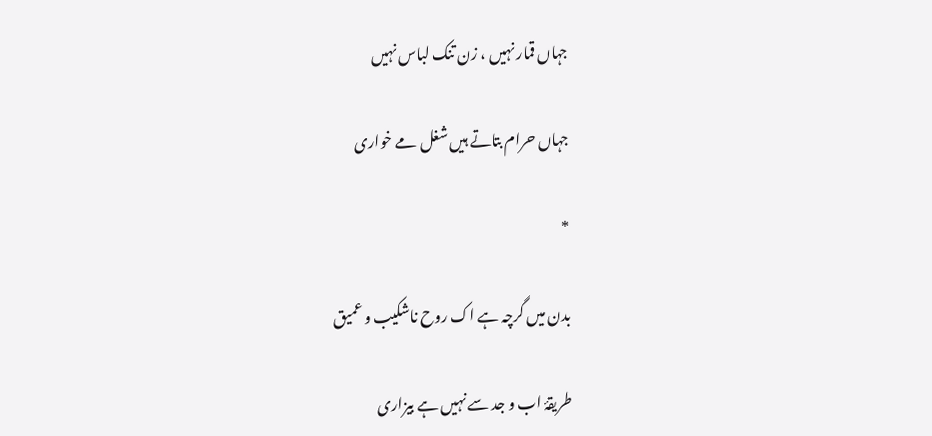جہاں قمار نہیں ، زن تنک لباس نہیں

جہاں حرام بتاتے ہیں شغل مے خواری

*

بدن میں گرچہ ہے اک روح ناشکیب و عمیق

طریقۂ اب و جد سے نہیں ہے بیزاری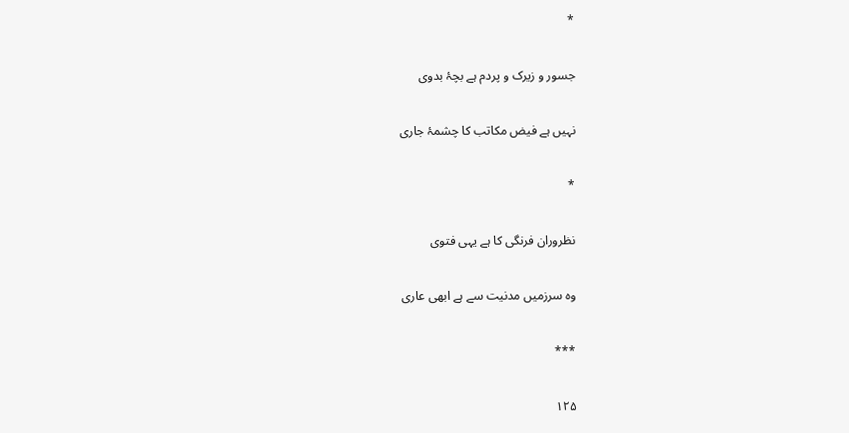*

جسور و زیرک و پردم ہے بچۂ بدوی

نہیں ہے فیض مکاتب کا چشمۂ جاری

*

نظروران فرنگی کا ہے یہی فتوی

وہ سرزمیں مدنیت سے ہے ابھی عاری

***

۱۲۵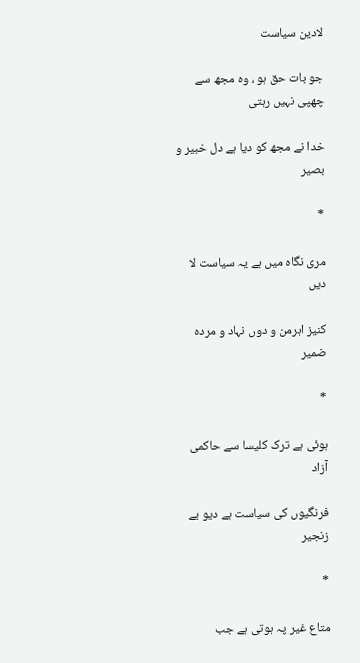لادین سیاست

جو بات حق ہو ، وہ مجھ سے چھپی نہیں رہتی

خدا نے مجھ کو دیا ہے دل خبیر و بصیر

*

مری نگاہ میں ہے یہ سیاست لا دیں

کنیز اہرمن و دوں نہاد و مردہ ضمیر

*

ہوئی ہے ترک کلیسا سے حاکمی آزاد

فرنگیوں کی سیاست ہے دیو بے زنجیر

*

متاع غیر پہ ہوتی ہے جب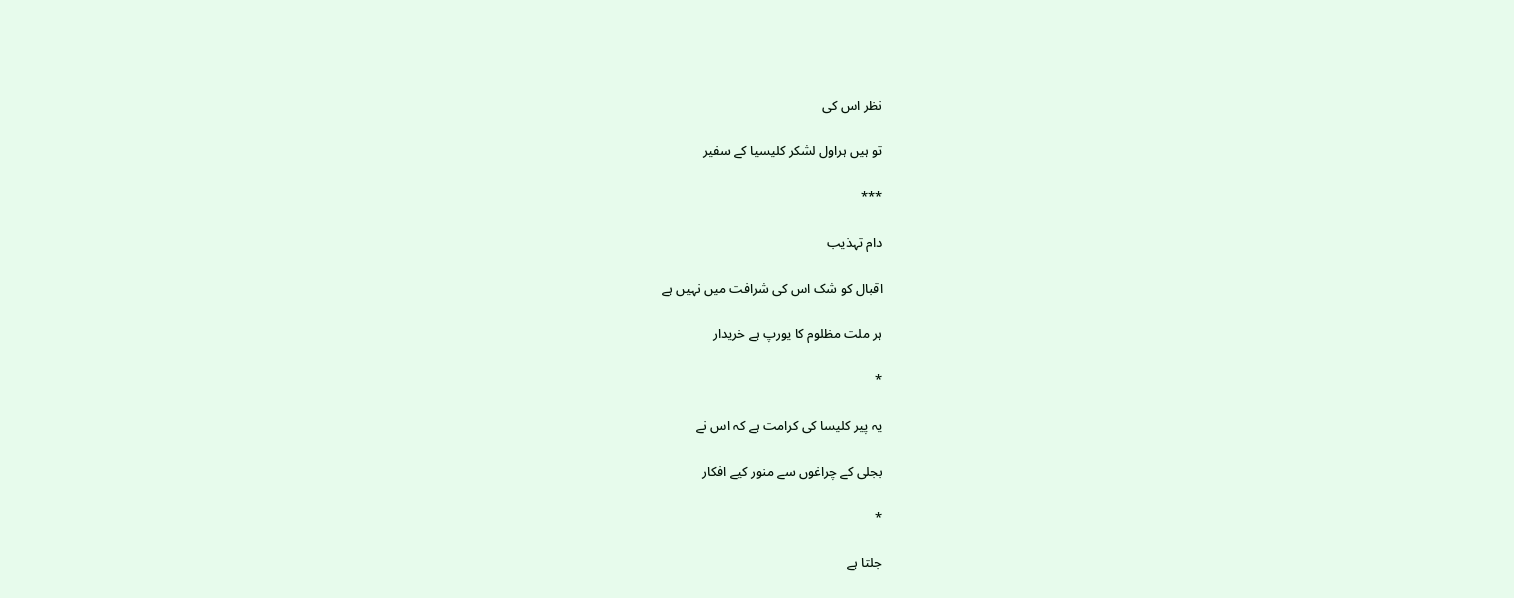نظر اس کی

تو ہیں ہراول لشکر کلیسیا کے سفیر

***

دام تہذیب

اقبال کو شک اس کی شرافت میں نہیں ہے

ہر ملت مظلوم کا یورپ ہے خریدار

*

یہ پیر کلیسا کی کرامت ہے کہ اس نے

بجلی کے چراغوں سے منور کیے افکار

*

جلتا ہے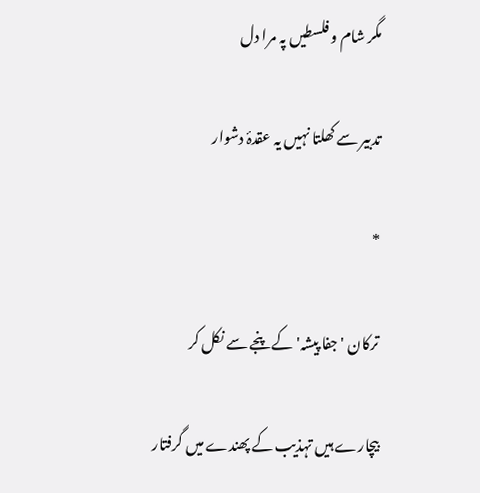مگر شام و فلسطیں پہ مرا دل

تدبیر سے کھلتا نہیں یہ عقدۂ دشوار

*

ترکان 'جفا پیشہ' کے پنجے سے نکل کر

بیچارے ہیں تہذیب کے پھندے میں گرفتار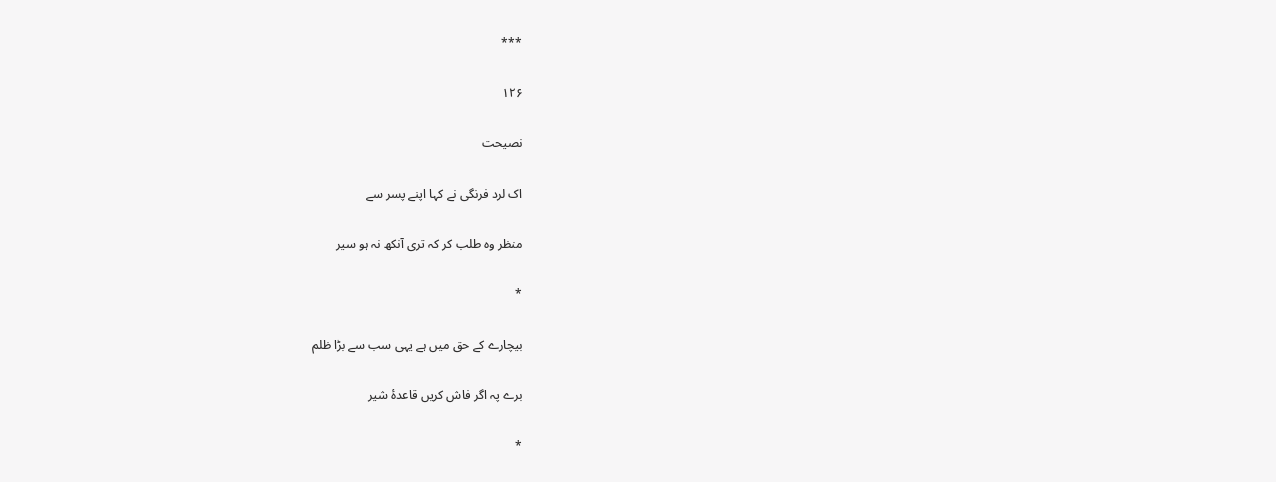***

۱۲۶

نصیحت

اک لرد فرنگی نے کہا اپنے پسر سے

منظر وہ طلب کر کہ تری آنکھ نہ ہو سیر

*

بیچارے کے حق میں ہے یہی سب سے بڑا ظلم

برے پہ اگر فاش کریں قاعدۂ شیر

*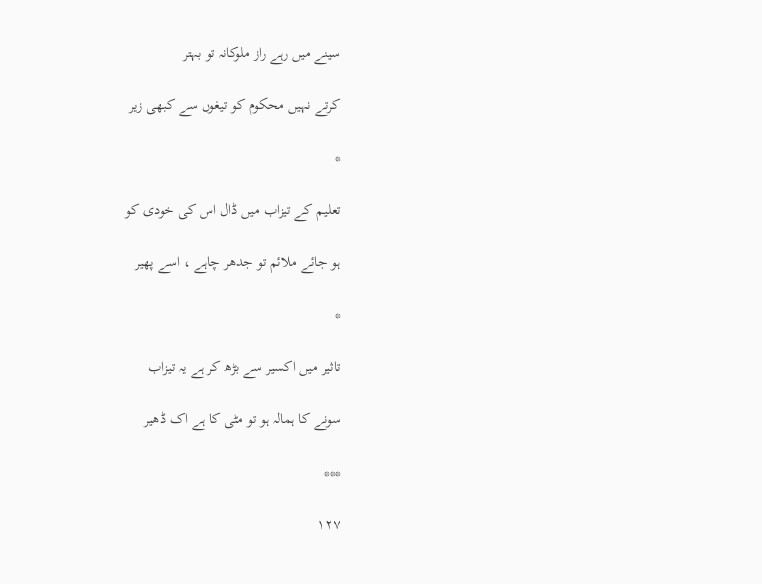سینے میں رہے راز ملوکانہ تو بہتر

کرتے نہیں محکوم کو تیغوں سے کبھی زیر

*

تعلیم کے تیزاب میں ڈال اس کی خودی کو

ہو جائے ملائم تو جدھر چاہے ، اسے پھیر

*

تاثیر میں اکسیر سے بڑھ کر ہے یہ تیزاب

سونے کا ہمالہ ہو تو مٹی کا ہے اک ڈھیر

***

۱۲۷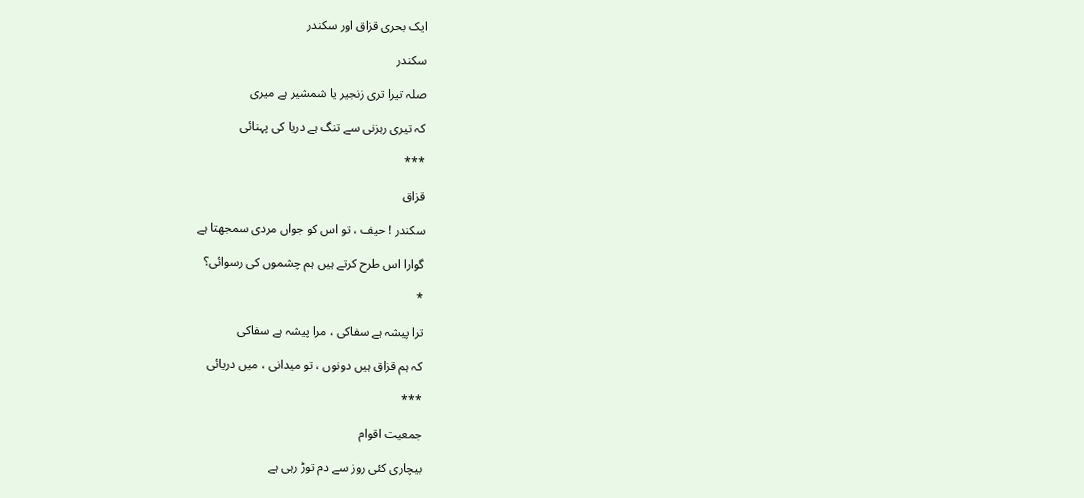ایک بحری قزاق اور سکندر

سکندر

صلہ تیرا تری زنجیر یا شمشیر ہے میری

کہ تیری رہزنی سے تنگ ہے دریا کی پہنائی

***

قزاق

سکندر ! حیف ، تو اس کو جواں مردی سمجھتا ہے

گوارا اس طرح کرتے ہیں ہم چشموں کی رسوائی؟

*

ترا پیشہ ہے سفاکی ، مرا پیشہ ہے سفاکی

کہ ہم قزاق ہیں دونوں ، تو میدانی ، میں دریائی

***

جمعیت اقوام

بیچاری کئی روز سے دم توڑ رہی ہے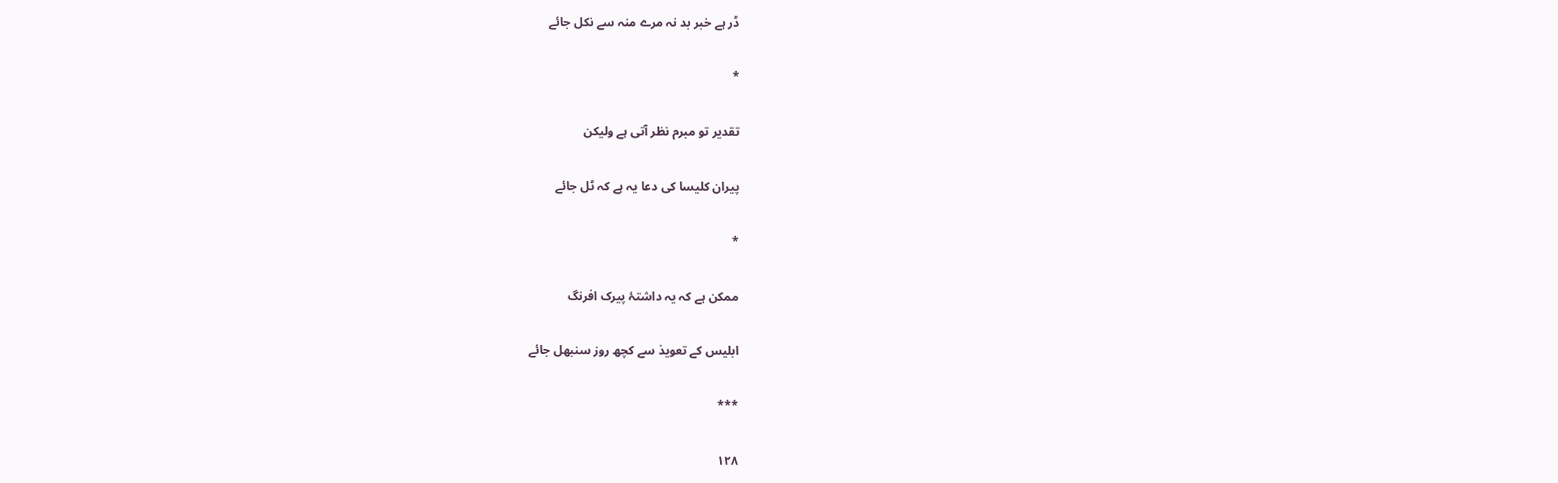ڈر ہے خبر بد نہ مرے منہ سے نکل جائے

*

تقدیر تو مبرم نظر آتی ہے ولیکن

پیران کلیسا کی دعا یہ ہے کہ ٹل جائے

*

ممکن ہے کہ یہ داشتۂ پیرک افرنگ

ابلیس کے تعویذ سے کچھ روز سنبھل جائے

***

۱۲۸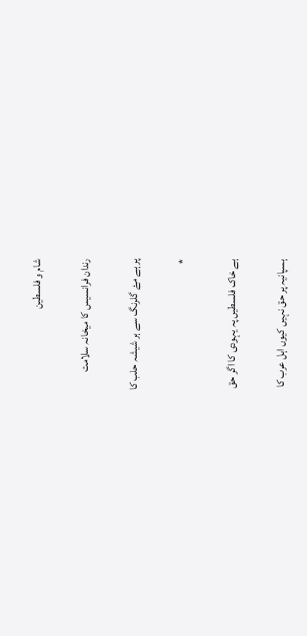شام و فلسطین

رندان فرانسیس کا میخانہ سلامت

پر ہے مۓ گلرنگ سے ہر شیشہ حلب کا

*

ہے خاک فلسطیں پہ یہودی کا اگر حق

ہسپانیہ پر حق نہیں کیوں اہل عرب کا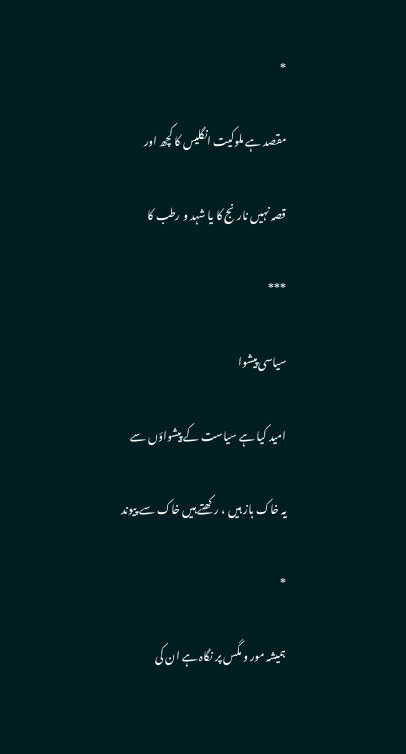*

مقصد ہے ملوکیت انگلیس کا کچھ اور

قصہ نہیں نارنج کا یا شہد و رطب کا

***

سیاسی پیشوا

امید کیا ہے سیاست کے پیشواؤں سے

یہ خاک باز ہیں ، رکھتے ہیں خاک سے پیوند

*

ہمیشہ مور و مگس پر نگاہ ہے ان کی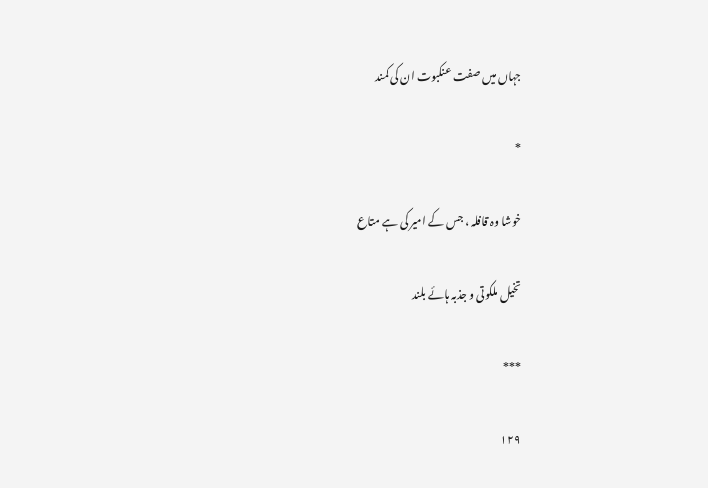جہاں میں صفت عنکبوت ان کی کمند

*

خوشا وہ قافلہ ، جس کے امیر کی ہے متاع

تخیل ملکوتی و جذبہ ہائے بلند

***

۱۲۹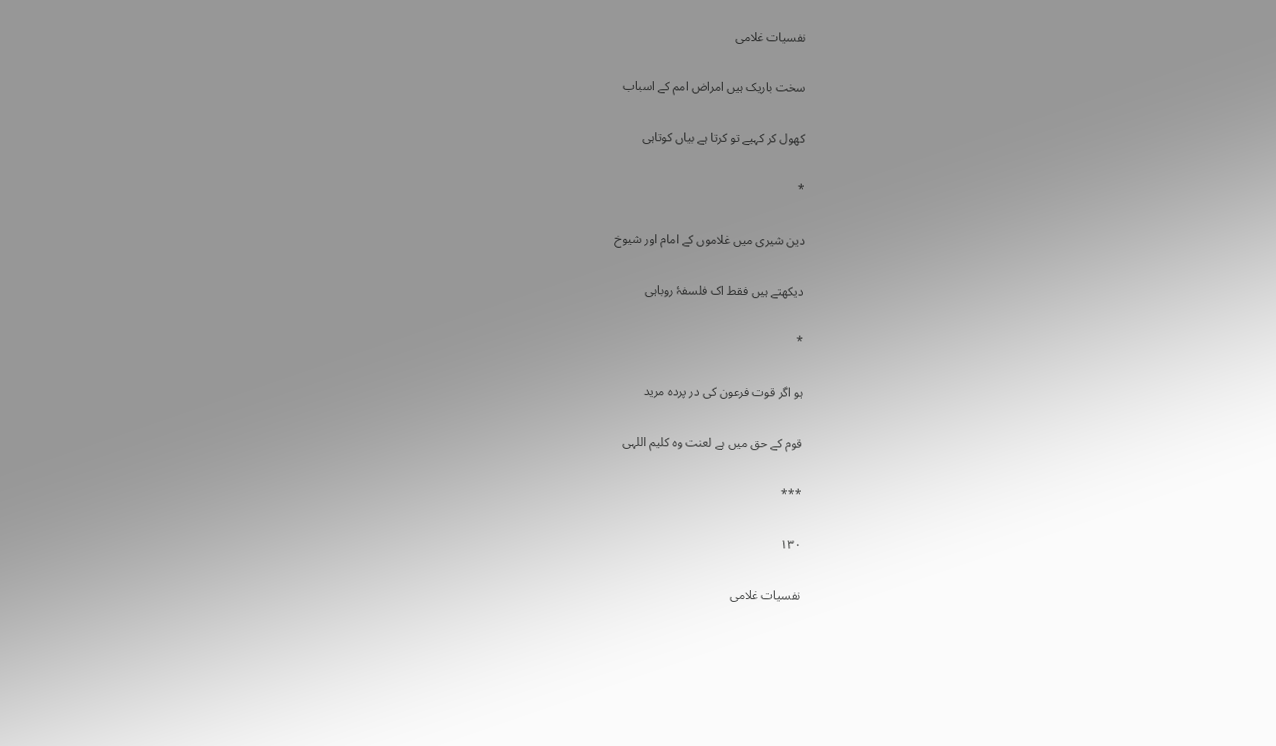نفسیات غلامی

سخت باریک ہیں امراض امم کے اسباب

کھول کر کہیے تو کرتا ہے بیاں کوتاہی

*

دین شیری میں غلاموں کے امام اور شیوخ

دیکھتے ہیں فقط اک فلسفۂ روباہی

*

ہو اگر قوت فرعون کی در پردہ مرید

قوم کے حق میں ہے لعنت وہ کلیم اللہی

***

۱۳۰

نفسیات غلامی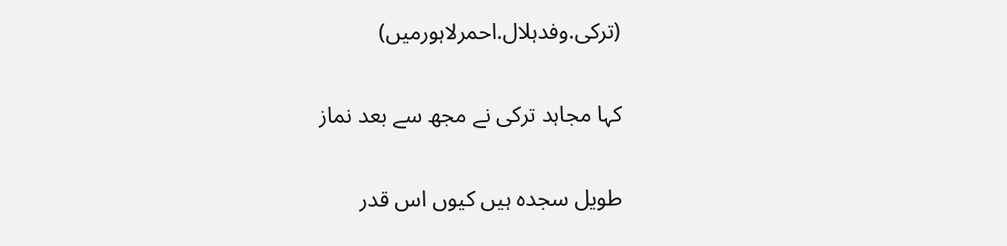(ترکی.وفدہلال.احمرلاہورمیں)

کہا مجاہد ترکی نے مجھ سے بعد نماز

طویل سجدہ ہیں کیوں اس قدر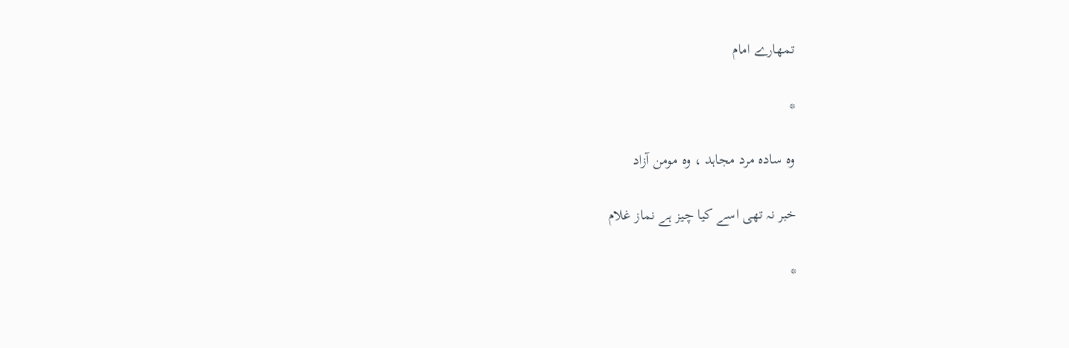تمھارے امام

*

وہ سادہ مرد مجاہد ، وہ مومن آزاد

خبر نہ تھی اسے کیا چیز ہے نماز غلام

*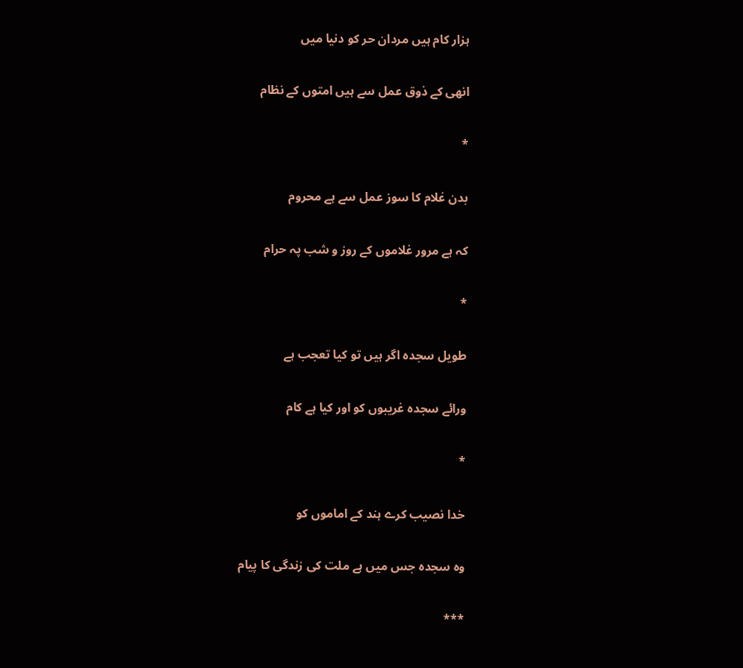ہزار کام ہیں مردان حر کو دنیا میں

انھی کے ذوق عمل سے ہیں امتوں کے نظام

*

بدن غلام کا سوز عمل سے ہے محروم

کہ ہے مرور غلاموں کے روز و شب پہ حرام

*

طویل سجدہ اگر ہیں تو کیا تعجب ہے

ورائے سجدہ غریبوں کو اور کیا ہے کام

*

خدا نصیب کرے ہند کے اماموں کو

وہ سجدہ جس میں ہے ملت کی زندگی کا پیام

***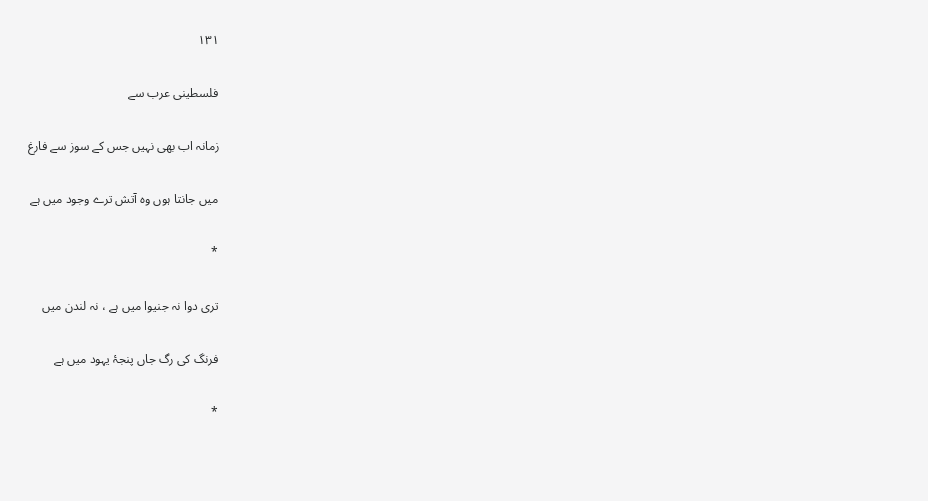۱۳۱

فلسطینی عرب سے

زمانہ اب بھی نہیں جس کے سوز سے فارغ

میں جانتا ہوں وہ آتش ترے وجود میں ہے

*

تری دوا نہ جنیوا میں ہے ، نہ لندن میں

فرنگ کی رگ جاں پنجۂ یہود میں ہے

*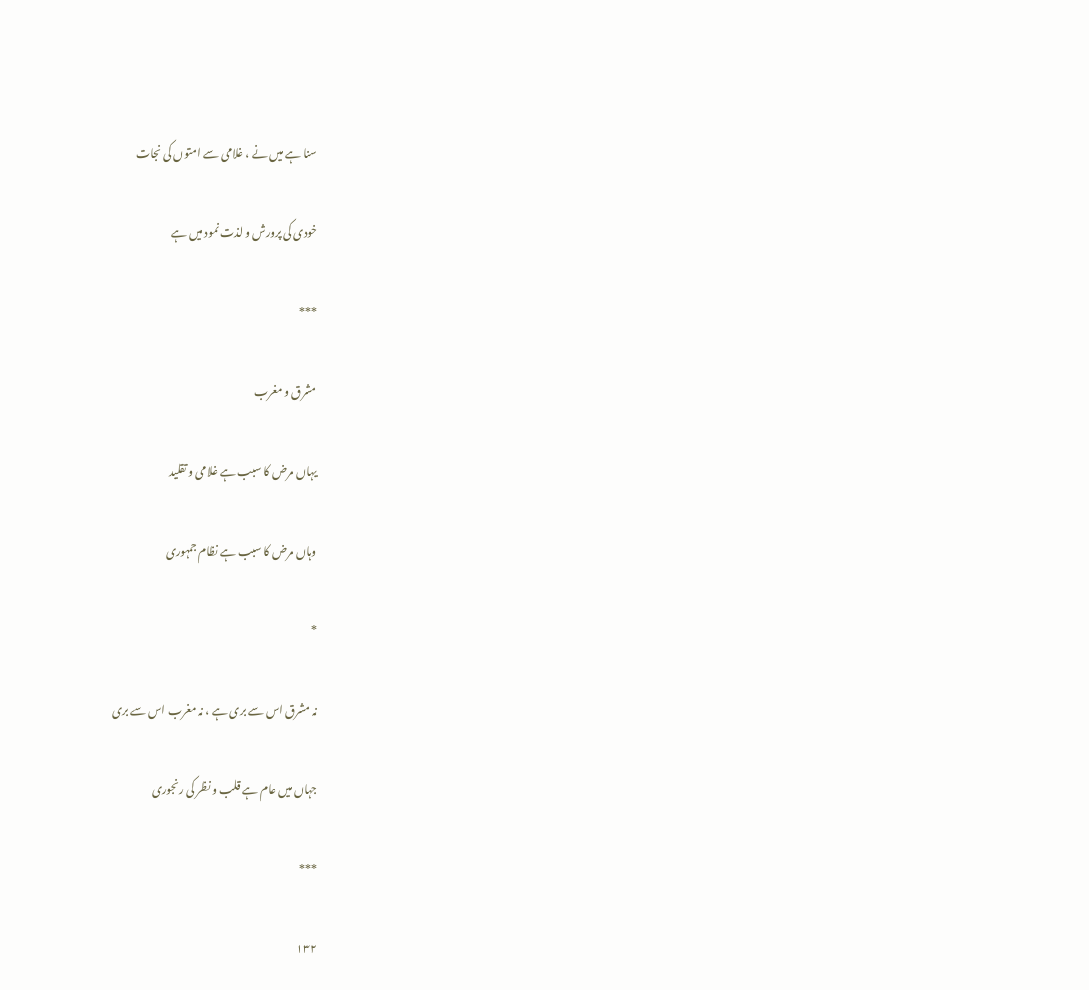سنا ہے میں نے ، غلامی سے امتوں کی نجات

خودی کی پرورش و لذت نمود میں ہے

***

مشرق و مغرب

یہاں مرض کا سبب ہے غلامی و تقلید

وہاں مرض کا سبب ہے نظام جمہوری

*

نہ مشرق اس سے بری ہے ، نہ مغرب اس سے بری

جہاں میں عام ہے قلب و نظر کی رنجوری

***

۱۳۲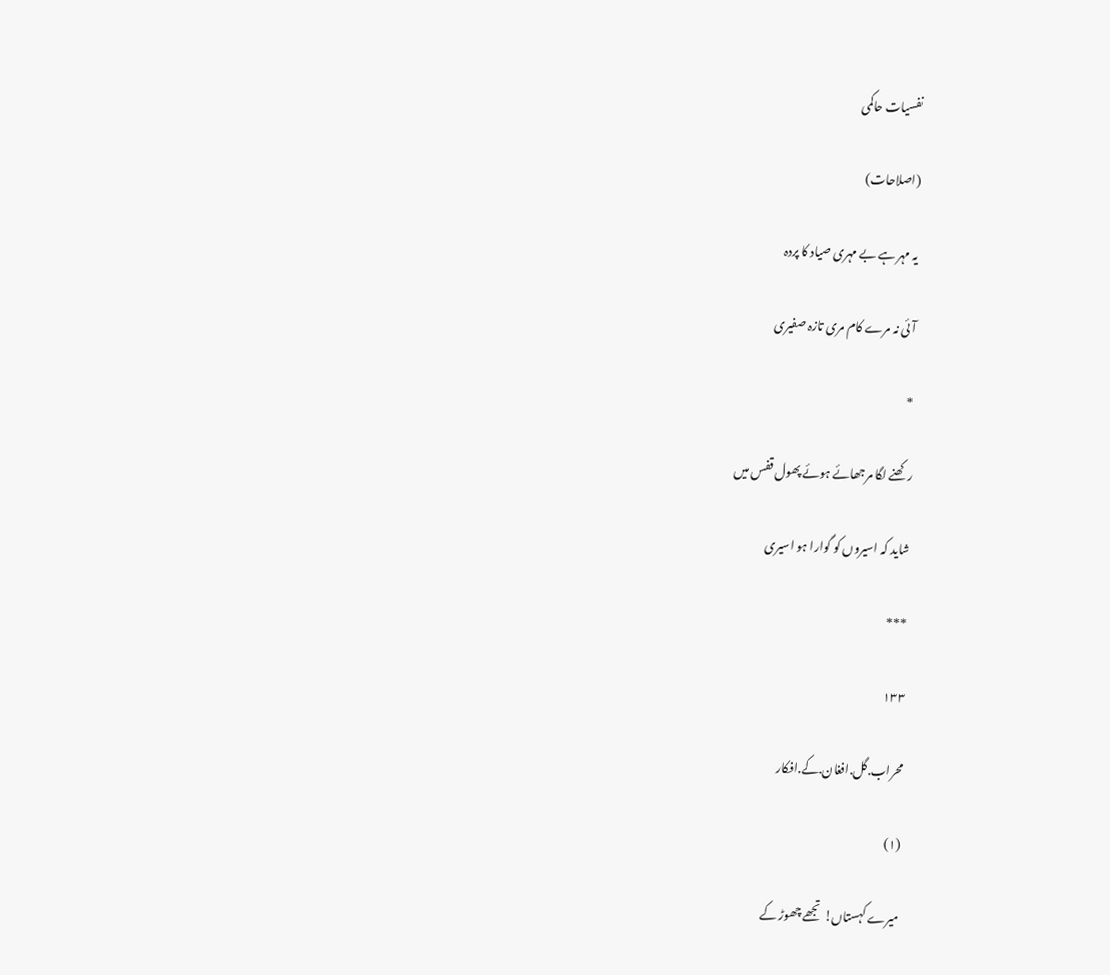نفسیات حاکمی

(اصلاحات)

یہ مہر ہے بے مہری صیاد کا پردہ

آئی نہ مرے کام مری تازہ صفیری

*

رکھنے لگا مرجھائے ہوئے پھول قفس میں

شاید کہ اسیروں کو گوارا ہو اسیری

***

۱۳۳

محراب.گل.افغان.کے.افکار

(۱)

میرے کہستاں! تجھے چھوڑ کے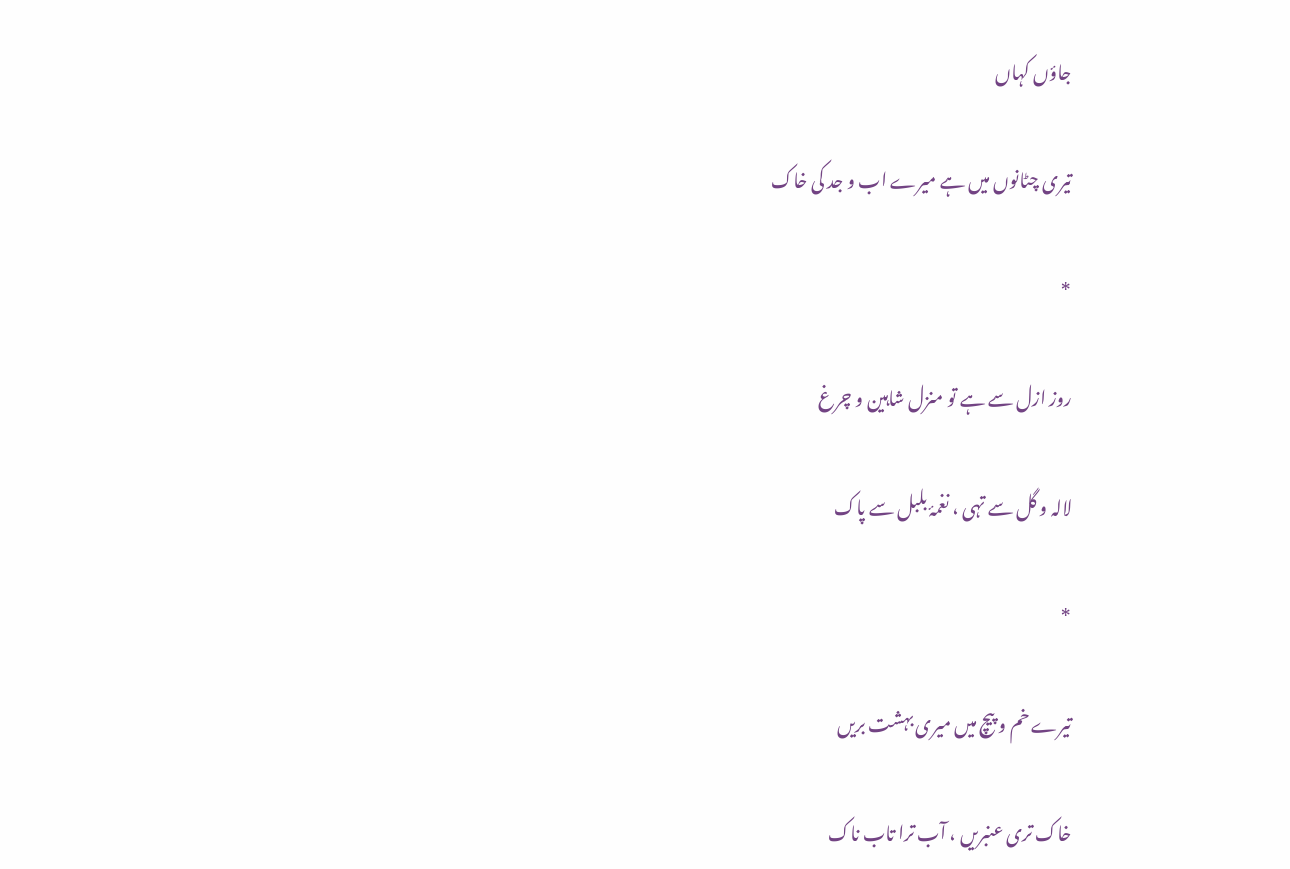جاؤں کہاں

تیری چٹانوں میں ہے میرے اب و جد کی خاک

*

روز ازل سے ہے تو منزل شاہین و چرغ

لالہ و گل سے تہی ، نغمۂ بلبل سے پاک

*

تیرے خم و پیچ میں میری بہشت بریں

خاک تری عنبریں ، آب ترا تاب ناک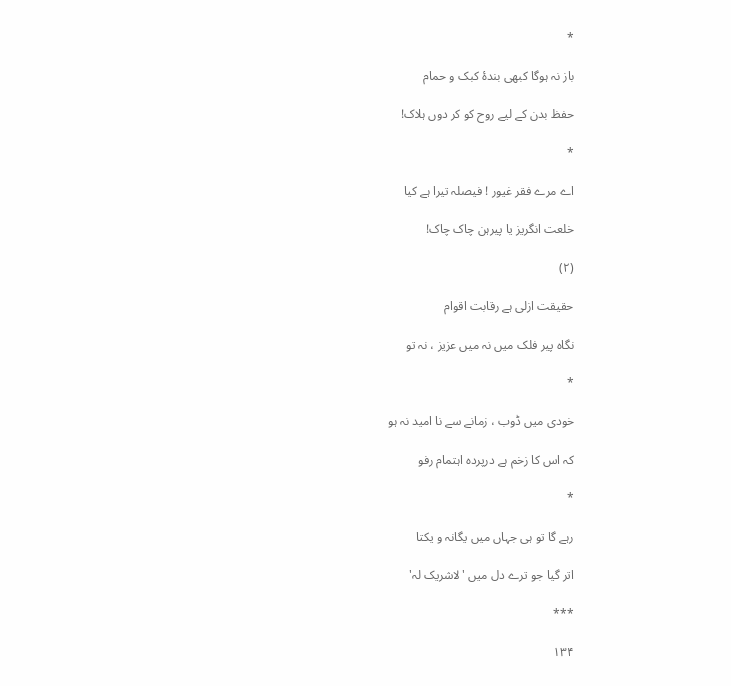*

باز نہ ہوگا کبھی بندۂ کبک و حمام

حفظ بدن کے لیے روح کو کر دوں ہلاک!

*

اے مرے فقر غیور ! فیصلہ تیرا ہے کیا

خلعت انگریز یا پیرہن چاک چاک!

(۲)

حقیقت ازلی ہے رقابت اقوام

نگاہ پیر فلک میں نہ میں عزیز ، نہ تو

*

خودی میں ڈوب ، زمانے سے نا امید نہ ہو

کہ اس کا زخم ہے درپردہ اہتمام رفو

*

رہے گا تو ہی جہاں میں یگانہ و یکتا

اتر گیا جو ترے دل میں 'لاشریک لہ'

***

۱۳۴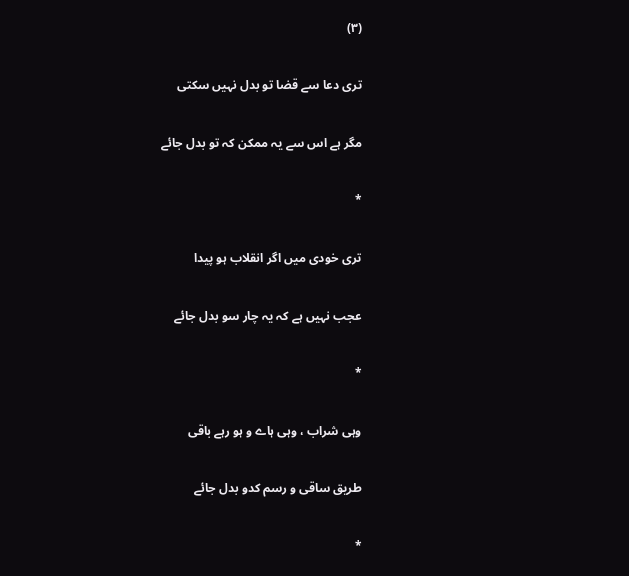(۳)

تری دعا سے قضا تو بدل نہیں سکتی

مگر ہے اس سے یہ ممکن کہ تو بدل جائے

*

تری خودی میں اگر انقلاب ہو پیدا

عجب نہیں ہے کہ یہ چار سو بدل جائے

*

وہی شراب ، وہی ہاے و ہو رہے باقی

طریق ساقی و رسم کدو بدل جائے

*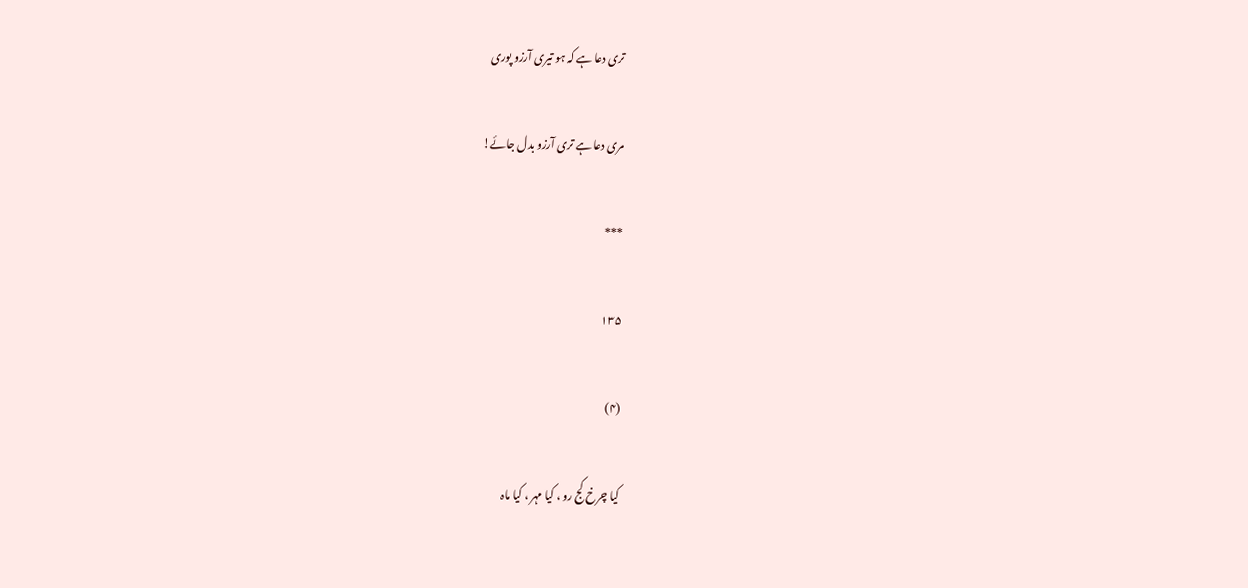تری دعا ہے کہ ہو تیری آرزو پوری

مری دعا ہے تری آرزو بدل جائے!

***

۱۳۵

(۴)

کیا چرخ کج رو ، کیا مہر ، کیا ماہ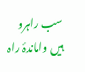سب راہرو ہیں واماندۂ راہ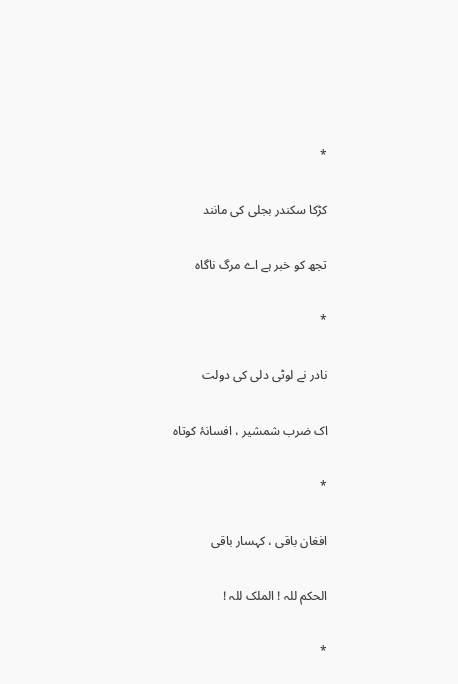*

کڑکا سکندر بجلی کی مانند

تجھ کو خبر ہے اے مرگ ناگاہ

*

نادر نے لوٹی دلی کی دولت

اک ضرب شمشیر ، افسانۂ کوتاہ

*

افغان باقی ، کہسار باقی

الحکم للہ ! الملک للہ !

*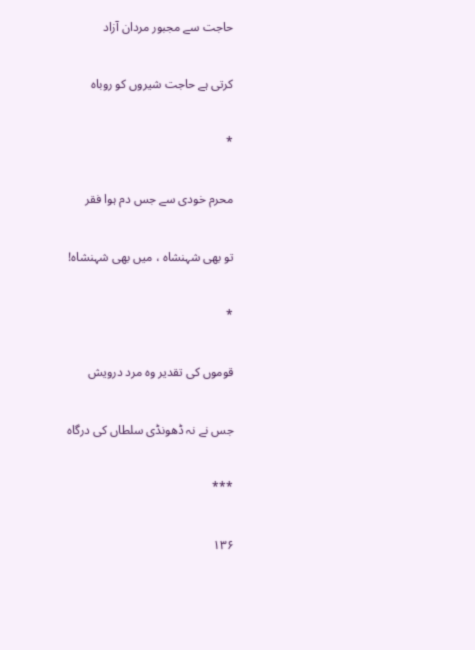حاجت سے مجبور مردان آزاد

کرتی ہے حاجت شیروں کو روباہ

*

محرم خودی سے جس دم ہوا فقر

تو بھی شہنشاہ ، میں بھی شہنشاہ!

*

قوموں کی تقدیر وہ مرد درویش

جس نے نہ ڈھونڈی سلطاں کی درگاہ

***

۱۳۶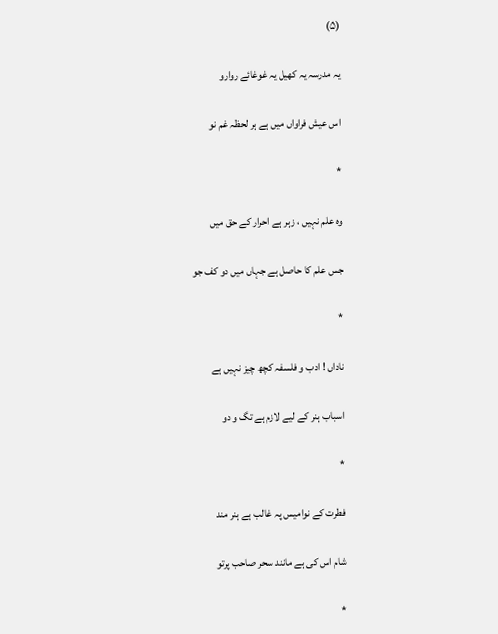(۵)

یہ مدرسہ یہ کھیل یہ غوغائے روارو

اس عیش فراواں میں ہے ہر لحظہ غم نو

*

وہ علم نہیں ، زہر ہے احرار کے حق میں

جس علم کا حاصل ہے جہاں میں دو کف جو

*

ناداں ! ادب و فلسفہ کچھ چیز نہیں ہے

اسباب ہنر کے لیے لازم ہے تگ و دو

*

فطرت کے نوامیس پہ غالب ہے ہنر مند

شام اس کی ہے مانند سحر صاحب پرتو

*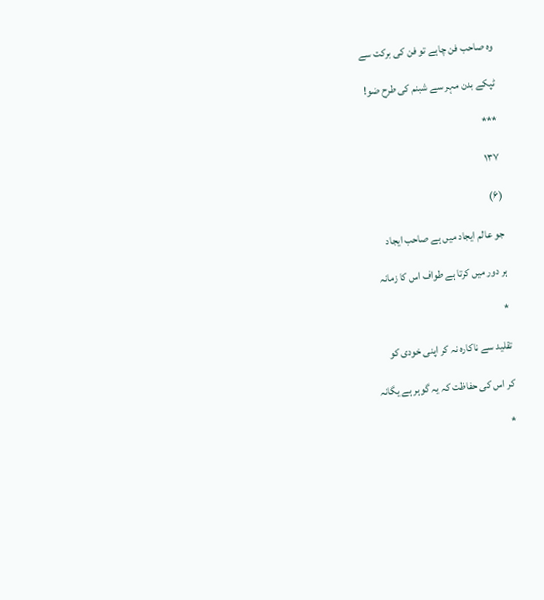وہ صاحب فن چاہے تو فن کی برکت سے

ٹپکے بدن مہر سے شبنم کی طرح ضو!

***

۱۳۷

(۶)

جو عالم ایجاد میں ہے صاحب ایجاد

ہر دور میں کرتا ہے طواف اس کا زمانہ

*

تقلید سے ناکارہ نہ کر اپنی خودی کو

کر اس کی حفاظت کہ یہ گوہر ہے یگانہ

*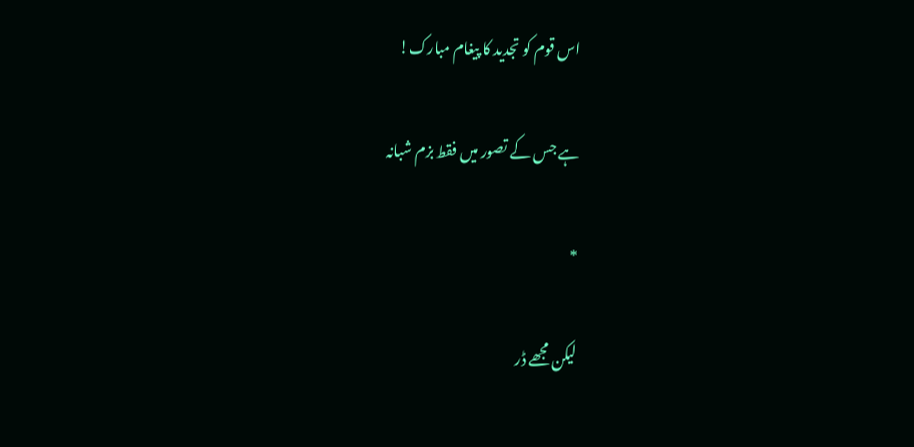اس قوم کو تجدید کا پیغام مبارک!

ہے جس کے تصور میں فقط بزم شبانہ

*

لیکن مجھے ڈر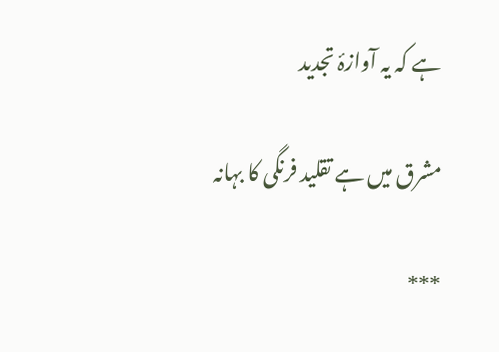ہے کہ یہ آوازۂ تجدید

مشرق میں ہے تقلید فرنگی کا بہانہ

***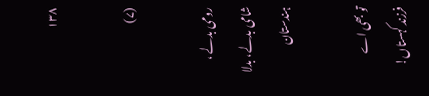۱۳۸

(۷)

رومی بدلے ، شامی بدلے، بدلا ہندستان

تو بھی اے فرزند کہستاں!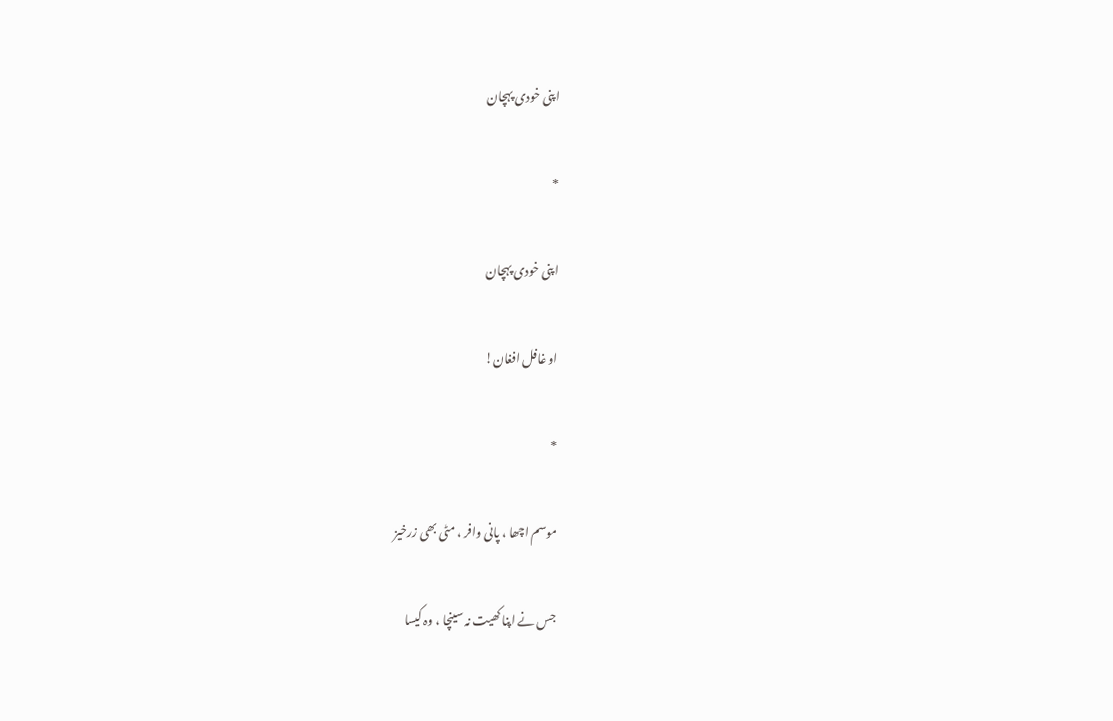اپنی خودی پہچان

*

اپنی خودی پہچان

او غافل افغان!

*

موسم اچھا ، پانی وافر ، مٹی بھی زرخیز

جس نے اپنا کھیت نہ سینچا ، وہ کیسا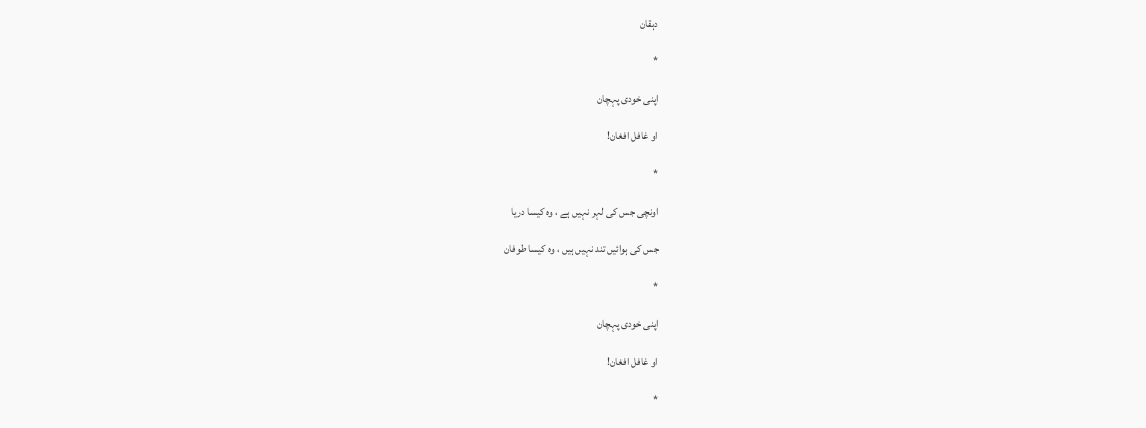دہقان

*

اپنی خودی پہچان

او غافل افغان!

*

اونچی جس کی لہر نہیں ہے ، وہ کیسا دریا

جس کی ہوائیں تند نہیں ہیں ، وہ کیسا طوفان

*

اپنی خودی پہچان

او غافل افغان!

*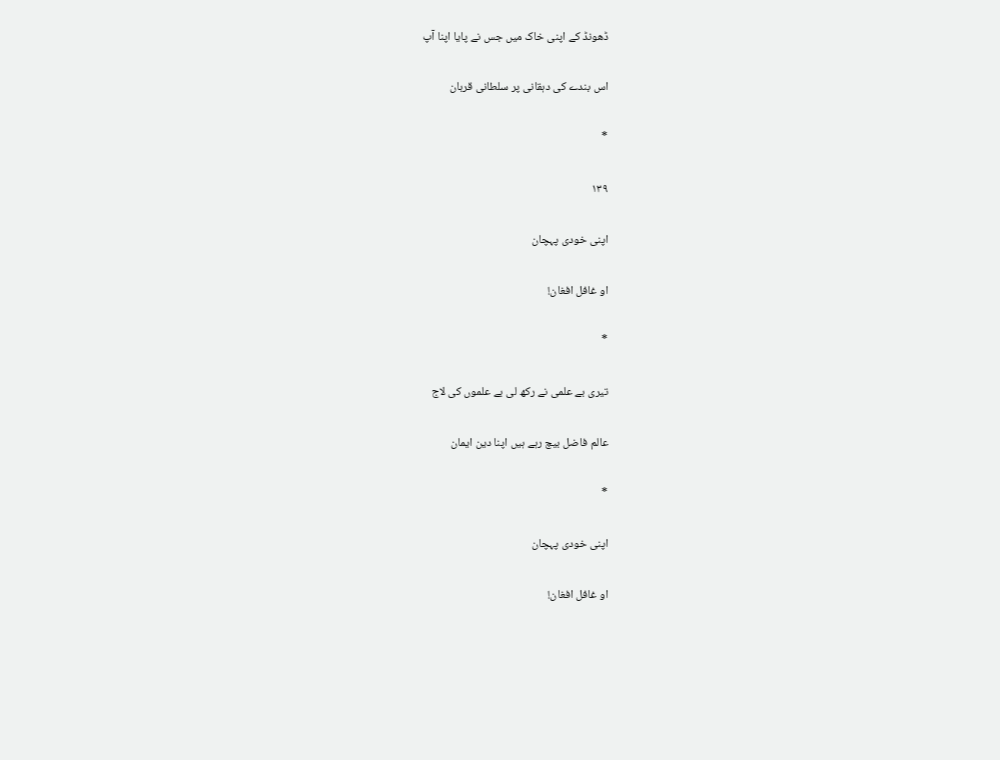ڈھونڈ کے اپنی خاک میں جس نے پایا اپنا آپ

اس بندے کی دہقانی پر سلطانی قربان

*

۱۳۹

اپنی خودی پہچان

او غافل افغان!

*

تیری بے علمی نے رکھ لی بے علموں کی لاج

عالم فاضل بیچ رہے ہیں اپنا دین ایمان

*

اپنی خودی پہچان

او غافل افغان!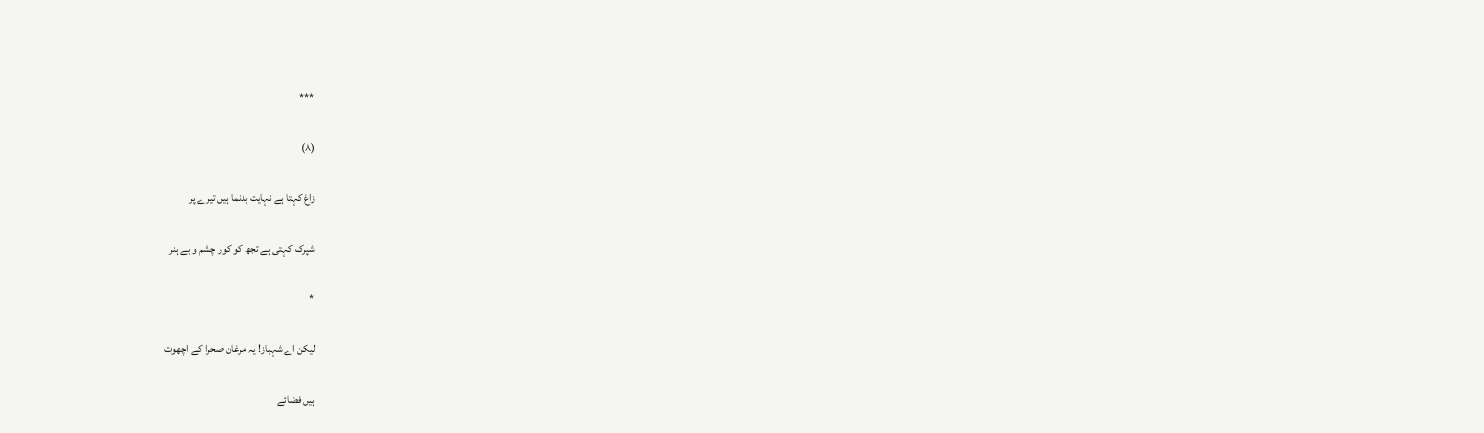***

(۸)

زاغ کہتا ہے نہایت بدنما ہیں تیرے پر

شپرک کہتی ہے تجھ کو کور چشم و بے ہنر

*

لیکن اے شہباز! یہ مرغان صحرا کے اچھوت

ہیں فضائے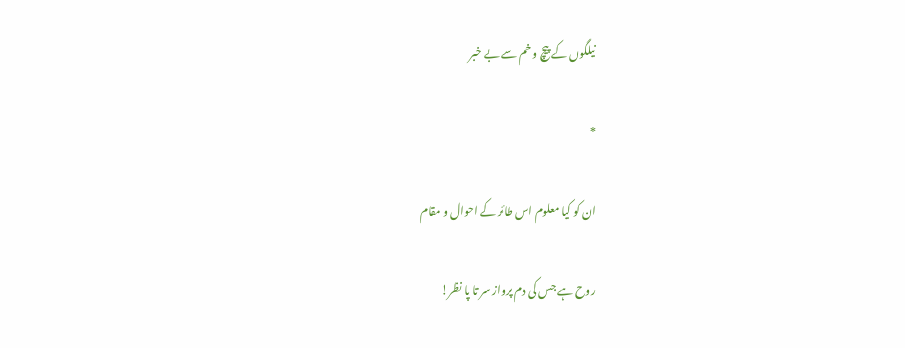نیلگوں کے پیچ و خم سے بے خبر

*

ان کو کیا معلوم اس طائر کے احوال و مقام

روح ہے جس کی دم پرواز سر تا پا نظر!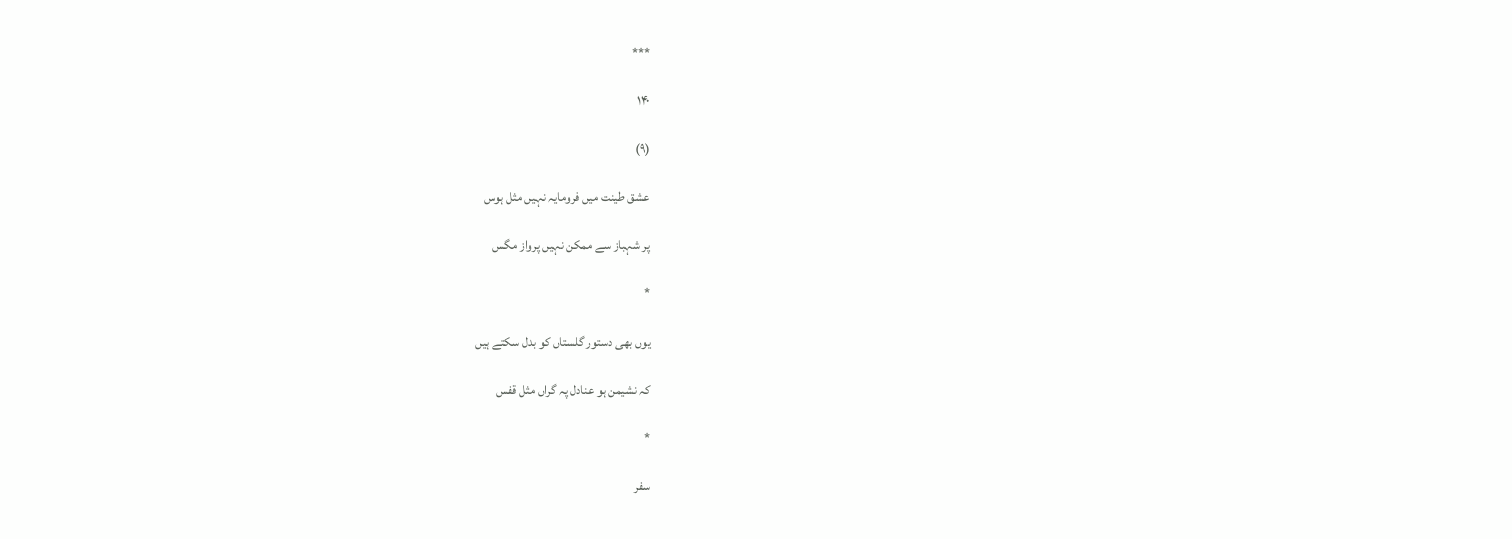***

۱۴۰

(۹)

عشق طینت میں فرومایہ نہیں مثل ہوس

پر شہباز سے ممکن نہیں پرواز مگس

*

یوں بھی دستور گلستاں کو بدل سکتے ہیں

کہ نشیمن ہو عنادل پہ گراں مثل قفس

*

سفر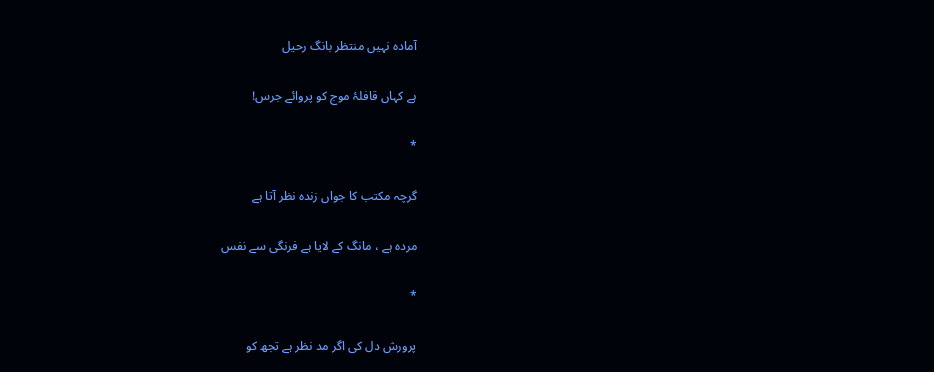آمادہ نہیں منتظر بانگ رحیل

ہے کہاں قافلۂ موج کو پروائے جرس!

*

گرچہ مکتب کا جواں زندہ نظر آتا ہے

مردہ ہے ، مانگ کے لایا ہے فرنگی سے نفس

*

پرورش دل کی اگر مد نظر ہے تجھ کو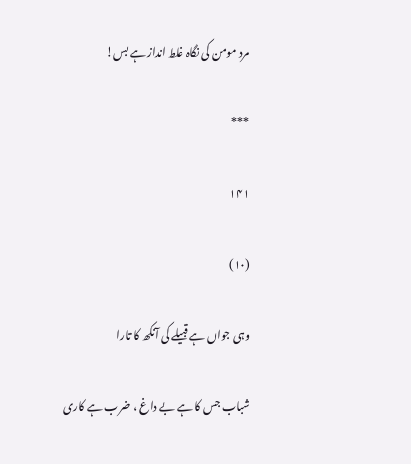مرد مومن کی نگاہ غلط انداز ہے بس!

***

۱۴۱

(۱۰)

وہی جواں ہے قبیلے کی آنکھ کا تارا

شباب جس کا ہے بے داغ ، ضرب ہے کاری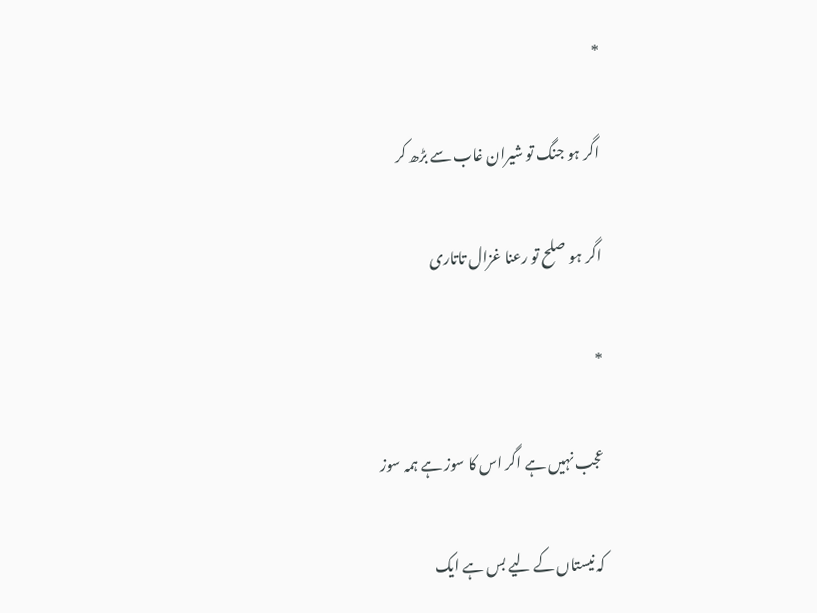*

اگر ہو جنگ تو شیران غاب سے بڑھ کر

اگر ہو صلح تو رعنا غزال تاتاری

*

عجب نہیں ہے اگر اس کا سوز ہے ہمہ سوز

کہ نیستاں کے لیے بس ہے ایک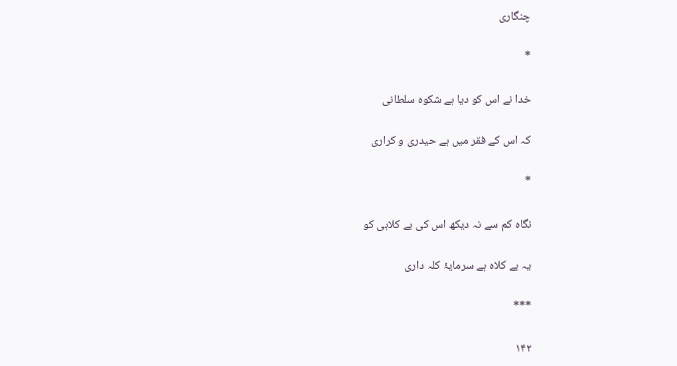چنگاری

*

خدا نے اس کو دیا ہے شکوہ سلطانی

کہ اس کے فقر میں ہے حیدری و کراری

*

نگاہ کم سے نہ دیکھ اس کی بے کلاہی کو

یہ بے کلاہ ہے سرمایۂ کلہ داری

***

۱۴۲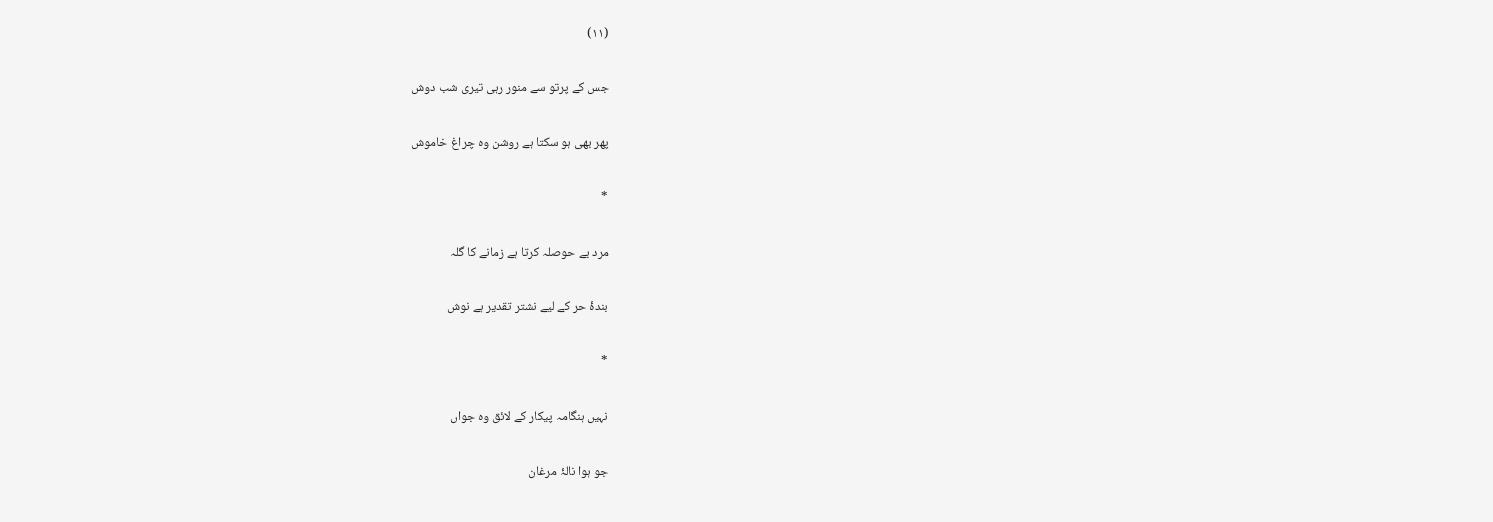(۱۱)

جس کے پرتو سے منور رہی تیری شب دوش

پھر بھی ہو سکتا ہے روشن وہ چراغ خاموش

*

مرد بے حوصلہ کرتا ہے زمانے کا گلہ

بندۂ حر کے لیے نشتر تقدیر ہے نوش

*

نہیں ہنگامہ پیکار کے لائق وہ جواں

جو ہوا نالۂ مرغان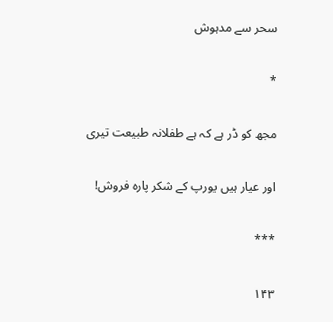سحر سے مدہوش

*

مجھ کو ڈر ہے کہ ہے طفلانہ طبیعت تیری

اور عیار ہیں یورپ کے شکر پارہ فروش!

***

۱۴۳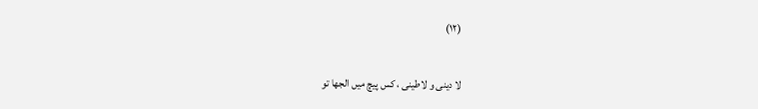(۱۲)

لا دینی و لاطینی ، کس پیچ میں الجھا تو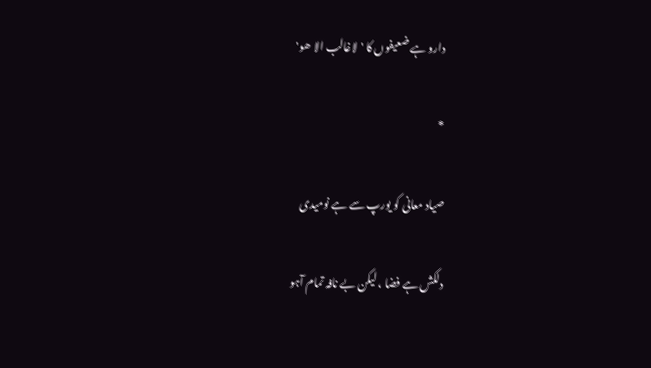دارو ہے ضعیفوں کا 'لاغالب الا ھو'

*

صیاد معانی کو یورپ سے ہے نومیدی

دلکش ہے فضا ، لیکن بے نافہ تمام آہو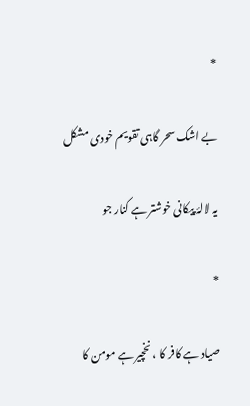*

بے اشک سحر گاہی تقویم خودی مشکل

یہ لالۂ پیکانی خوشتر ہے کنار جو

*

صیاد ہے کافر کا ، نخچیر ہے مومن کا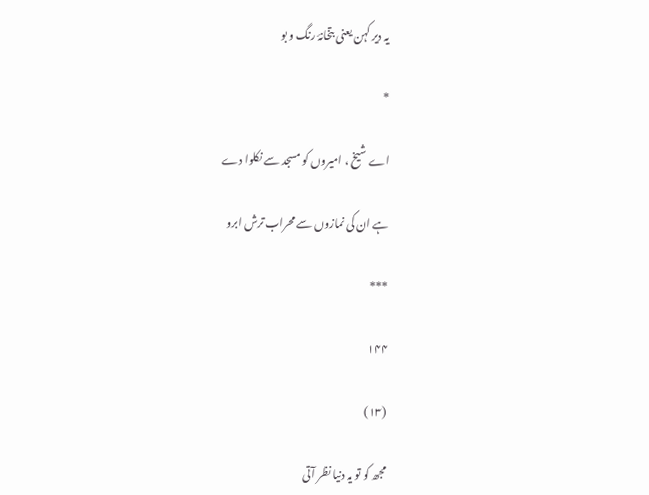یہ دیر کہن یعنی بتخانۂ رنگ و بو

*

اے شیخ ، امیروں کو مسجد سے نکلوا دے

ہے ان کی نمازوں سے محراب ترش ابرو

***

۱۴۴

(۱۳)

مجھ کو تو یہ دنیا نظر آتی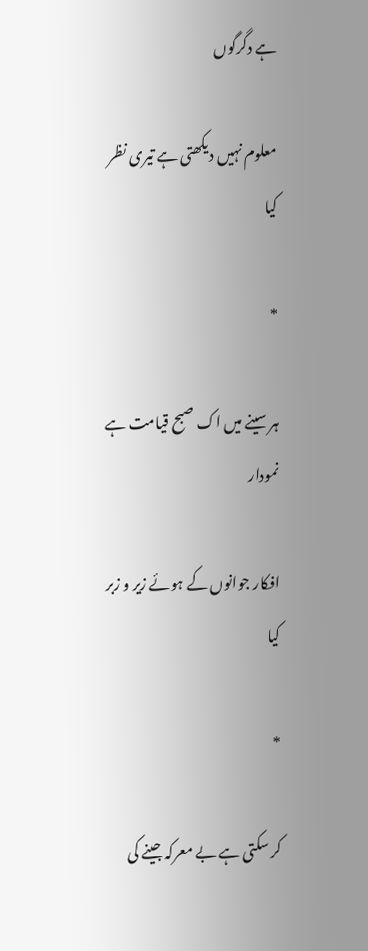ہے دگرگوں

معلوم نہیں دیکھتی ہے تیری نظر کیا

*

ہر سینے میں اک صبح قیامت ہے نمودار

افکار جوانوں کے ہوئے زیر و زبر کیا

*

کر سکتی ہے بے معرکہ جینے کی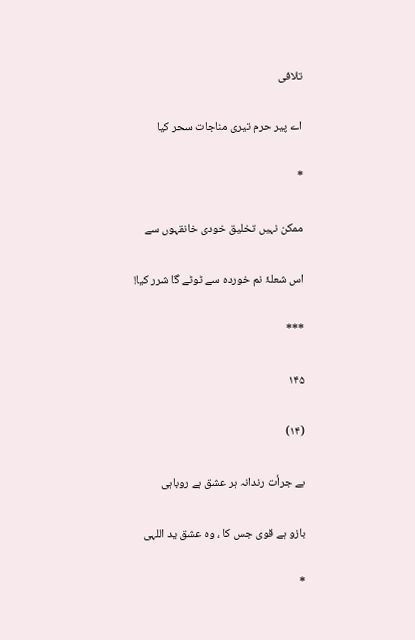تلافی

اے پیر حرم تیری مناجات سحر کیا

*

ممکن نہیں تخلیق خودی خانقہوں سے

اس شعلۂ نم خوردہ سے ٹوٹے گا شرر کیا!

***

۱۴۵

(۱۴)

بے جرأت رندانہ ہر عشق ہے روباہی

بازو ہے قوی جس کا ، وہ عشق ید اللہی

*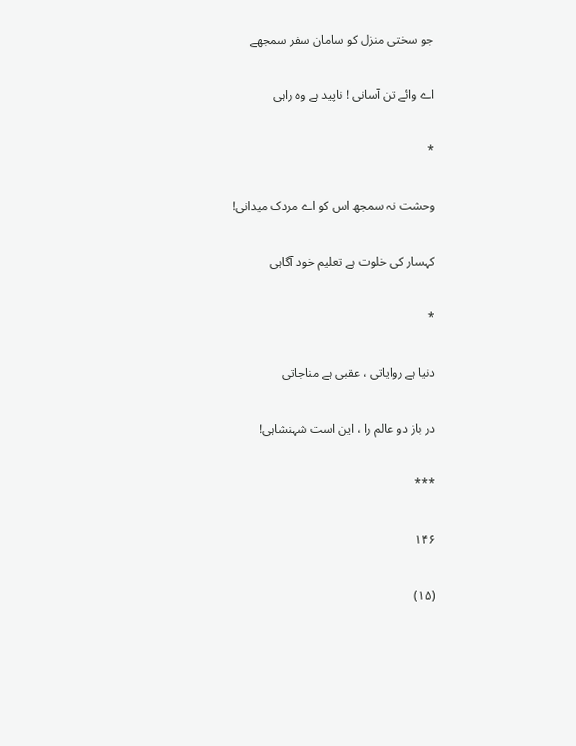جو سختی منزل کو سامان سفر سمجھے

اے وائے تن آسانی ! ناپید ہے وہ راہی

*

وحشت نہ سمجھ اس کو اے مردک میدانی!

کہسار کی خلوت ہے تعلیم خود آگاہی

*

دنیا ہے روایاتی ، عقبی ہے مناجاتی

در باز دو عالم را ، این است شہنشاہی!

***

۱۴۶

(۱۵)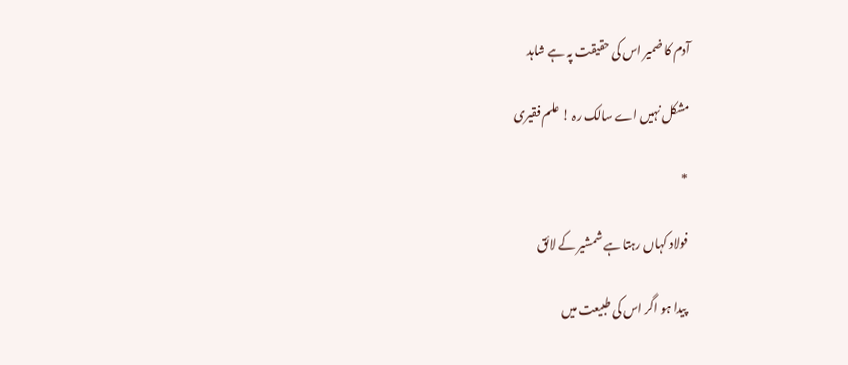آدم کا ضمیر اس کی حقیقت پہ ہے شاہد

مشکل نہیں اے سالک رہ ! علم فقیری

*

فولاد کہاں رہتا ہے شمشیر کے لائق

پیدا ہو اگر اس کی طبیعت میں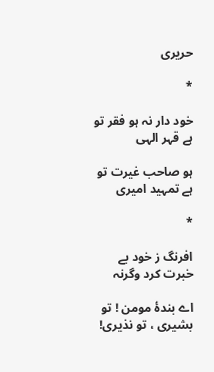حریری

*

خود دار نہ ہو فقر تو ہے قہر الہی

ہو صاحب غیرت تو ہے تمہید امیری

*

افرنگ ز خود بے خبرت کرد وگرنہ

اے بندۂ مومن ! تو بشیری ، تو نذیری!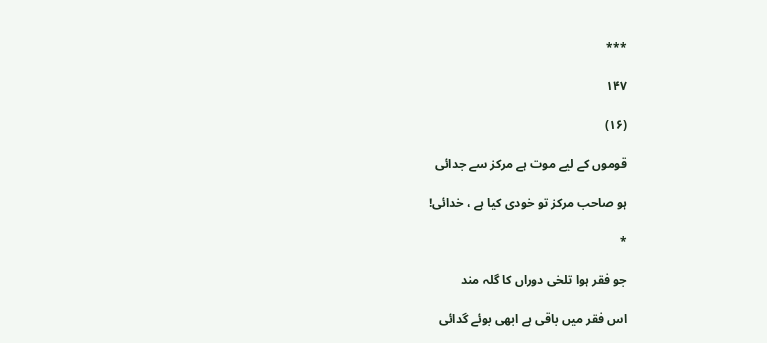***

۱۴۷

(۱۶)

قوموں کے لیے موت ہے مرکز سے جدائی

ہو صاحب مرکز تو خودی کیا ہے ، خدائی!

*

جو فقر ہوا تلخی دوراں کا گلہ مند

اس فقر میں باقی ہے ابھی بوئے گدائی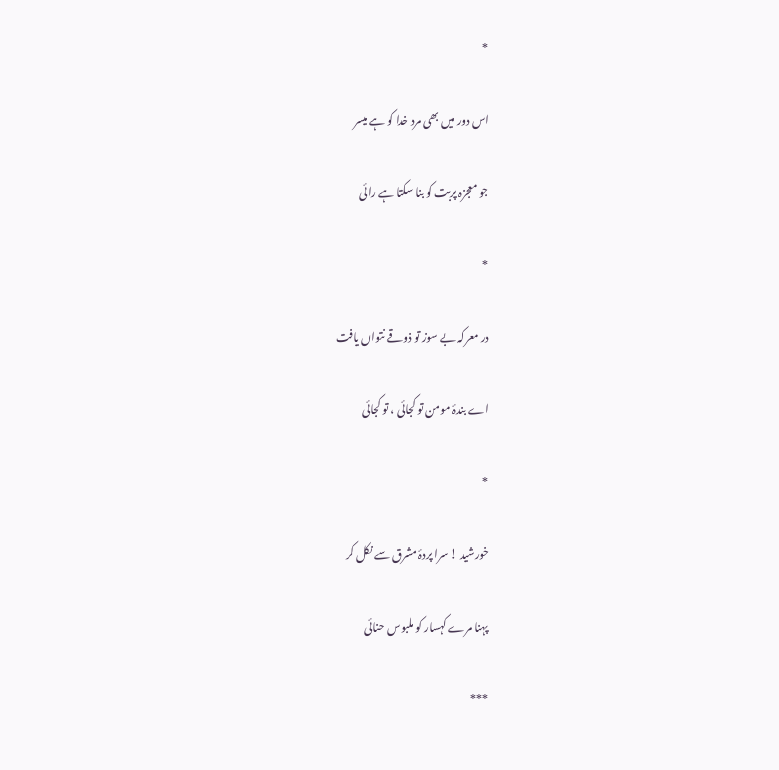*

اس دور میں بھی مرد خدا کو ہے میسر

جو معجزہ پربت کو بنا سکتا ہے رائی

*

در معرکہ بے سوز تو ذوقے نتواں یافت

اے بندۂ مومن تو کجائی ، تو کجائی

*

خورشید ! سرا پردۂ مشرق سے نکل کر

پہنا مرے کہسار کو ملبوس حنائی

***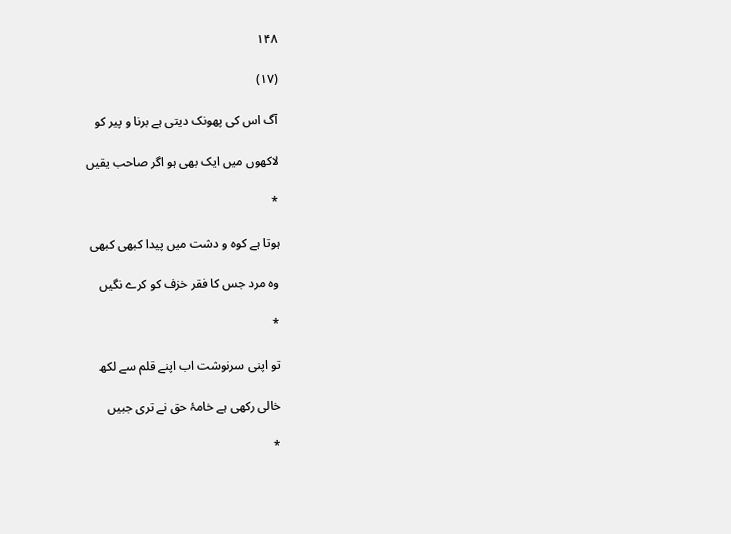۱۴۸

(۱۷)

آگ اس کی پھونک دیتی ہے برنا و پیر کو

لاکھوں میں ایک بھی ہو اگر صاحب یقیں

*

ہوتا ہے کوہ و دشت میں پیدا کبھی کبھی

وہ مرد جس کا فقر خزف کو کرے نگیں

*

تو اپنی سرنوشت اب اپنے قلم سے لکھ

خالی رکھی ہے خامۂ حق نے تری جبیں

*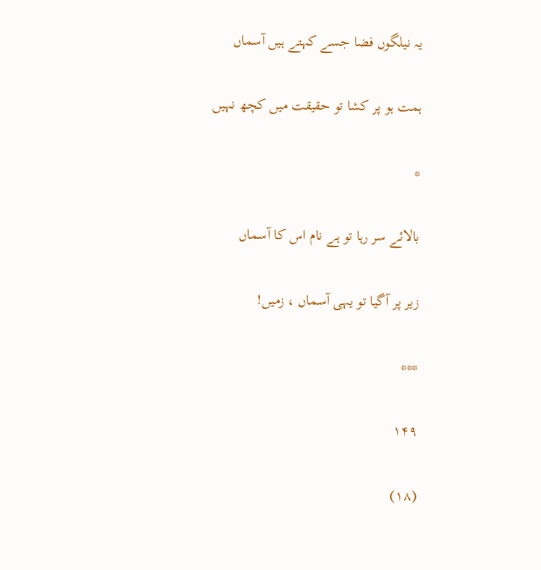یہ نیلگوں فضا جسے کہتے ہیں آسماں

ہمت ہو پر کشا تو حقیقت میں کچھ نہیں

*

بالائے سر رہا تو ہے نام اس کا آسماں

زیر پر آگیا تو یہی آسماں ، زمیں!

***

۱۴۹

(۱۸)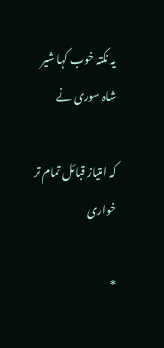یہ نکتہ خوب کہا شیر شاہ سوری نے

کہ امتیاز قبائل تمام تر خواری

*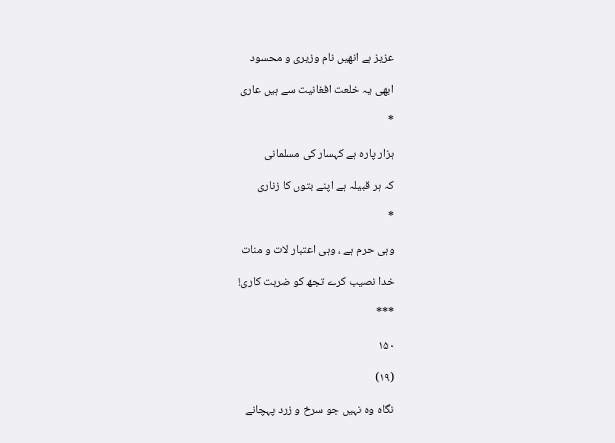عزیز ہے انھیں نام وزیری و محسود

ابھی یہ خلعت افغانیت سے ہیں عاری

*

ہزار پارہ ہے کہسار کی مسلمانی

کہ ہر قبیلہ ہے اپنے بتوں کا زناری

*

وہی حرم ہے ، وہی اعتبار لات و منات

خدا نصیب کرے تجھ کو ضربت کاری!

***

۱۵۰

(۱۹)

نگاہ وہ نہیں جو سرخ و زرد پہچانے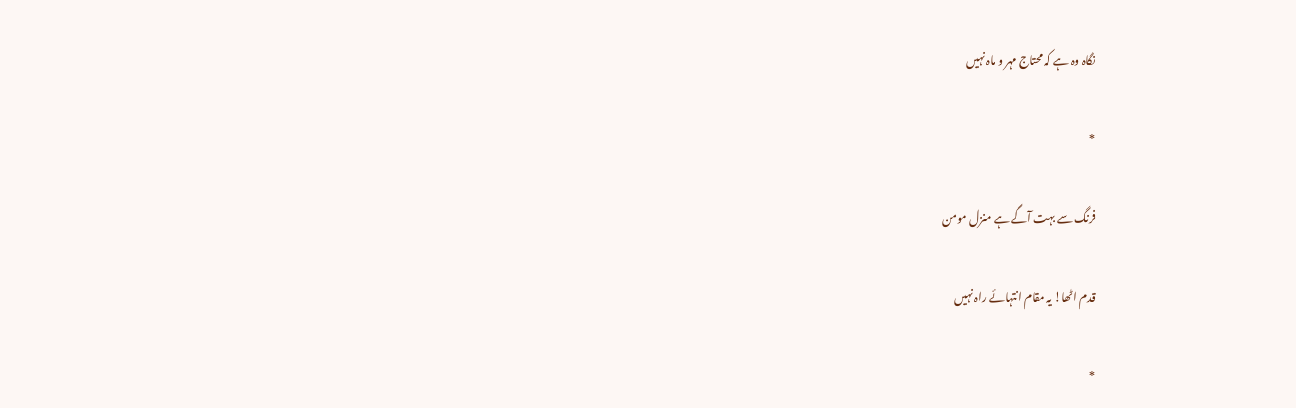نگاہ وہ ہے کہ محتاج مہر و ماہ نہیں

*

فرنگ سے بہت آگے ہے منزل مومن

قدم اٹھا! یہ مقام انتہائے راہ نہیں

*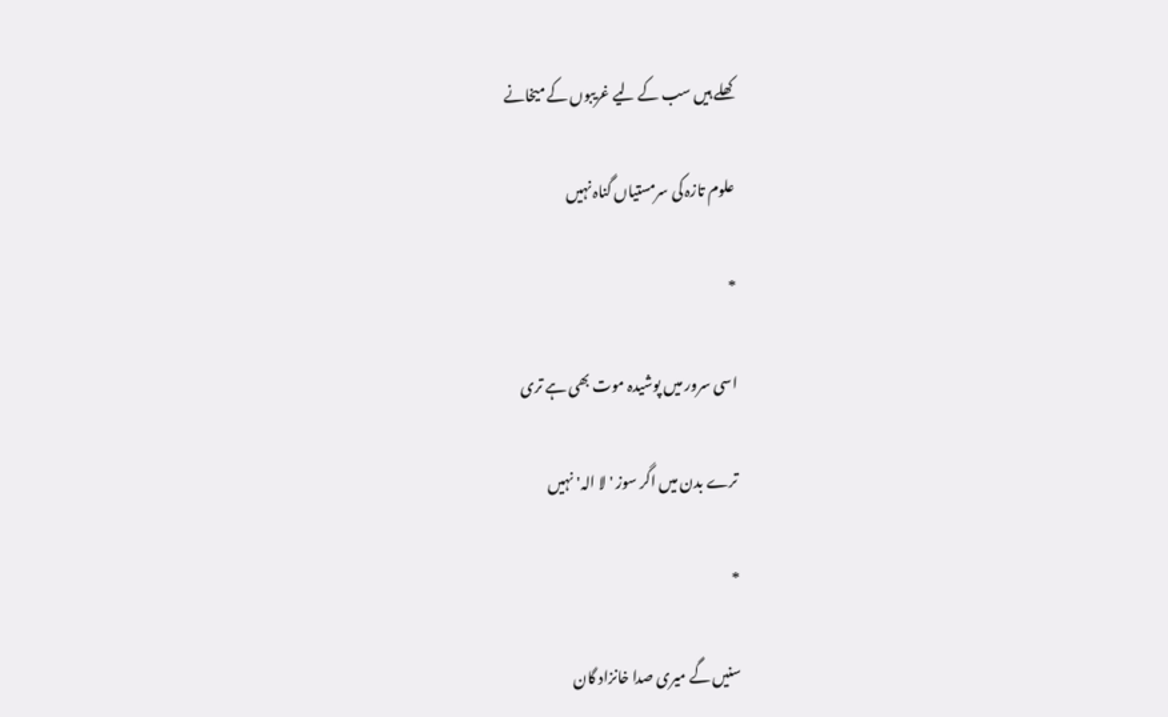کھلے ہیں سب کے لیے غریبوں کے میخانے

علوم تازہ کی سرمستیاں گناہ نہیں

*

اسی سرور میں پوشیدہ موت بھی ہے تری

ترے بدن میں اگر سوز 'لا الہ' نہیں

*

سنیں گے میری صدا خانزاد گان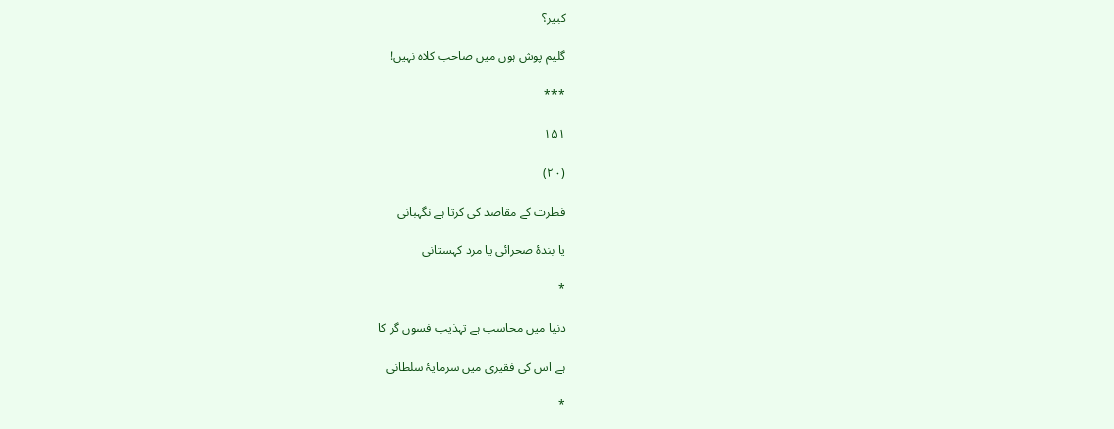کبیر؟

گلیم پوش ہوں میں صاحب کلاہ نہیں!

***

۱۵۱

(۲۰)

فطرت کے مقاصد کی کرتا ہے نگہبانی

یا بندۂ صحرائی یا مرد کہستانی

*

دنیا میں محاسب ہے تہذیب فسوں گر کا

ہے اس کی فقیری میں سرمایۂ سلطانی

*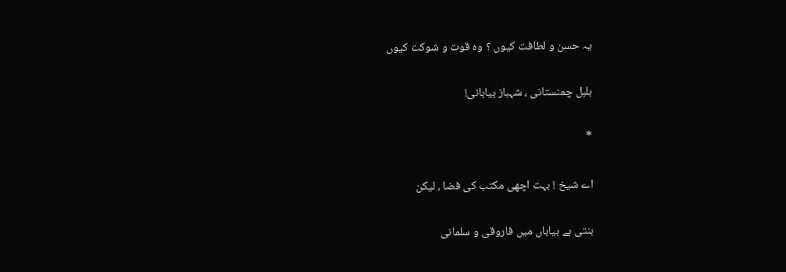یہ حسن و لطافت کیوں ؟ وہ قوت و شوکت کیوں

بلبل چمنستانی ، شہباز بیابانی!

*

اے شیخ ! بہت اچھی مکتب کی فضا ، لیکن

بنتی ہے بیاباں میں فاروقی و سلمانی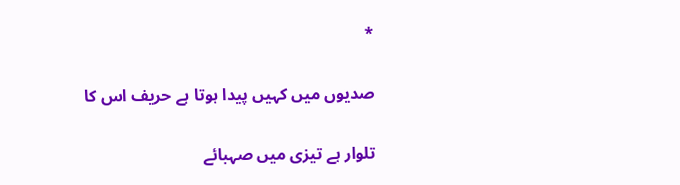*

صدیوں میں کہیں پیدا ہوتا ہے حریف اس کا

تلوار ہے تیزی میں صہبائے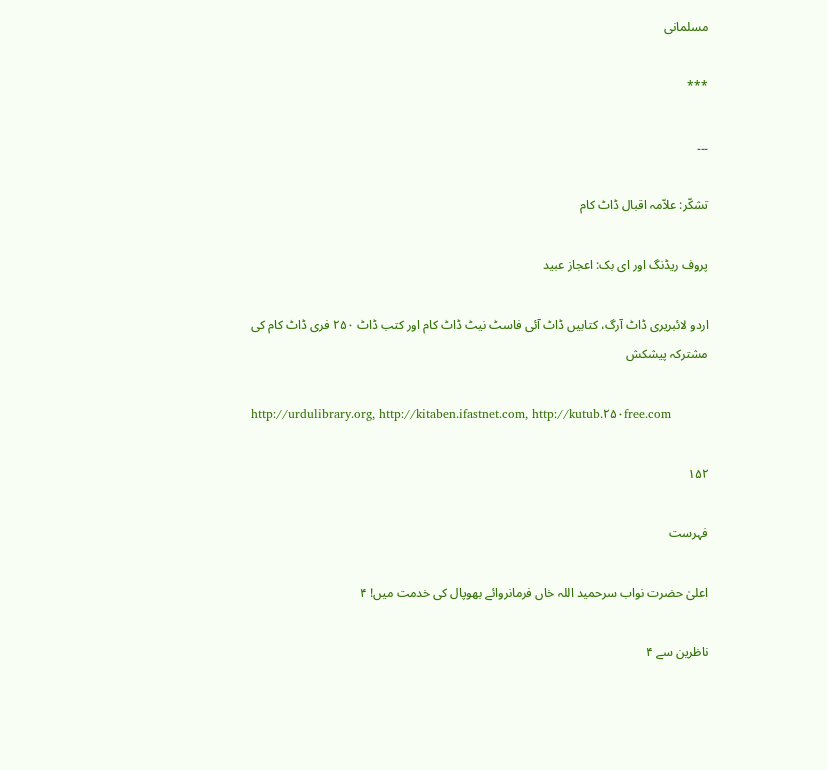مسلمانی

***

۔۔۔

تشکّر: علاّمہ اقبال ڈاٹ کام

پروف ریڈنگ اور ای بک: اعجاز عبید

اردو لائبریری ڈاٹ آرگ، کتابیں ڈاٹ آئی فاسٹ نیٹ ڈاٹ کام اور کتب ڈاٹ ۲۵۰ فری ڈاٹ کام کی مشترکہ پیشکش

http://urdulibrary.org, http://kitaben.ifastnet.com, http://kutub.۲۵۰free.com

۱۵۲

فہرست

اعلیٰ حضرت نواب سرحمید اللہ خاں فرمانروائے بھوپال کی خدمت میں! ۴

ناظرین سے ۴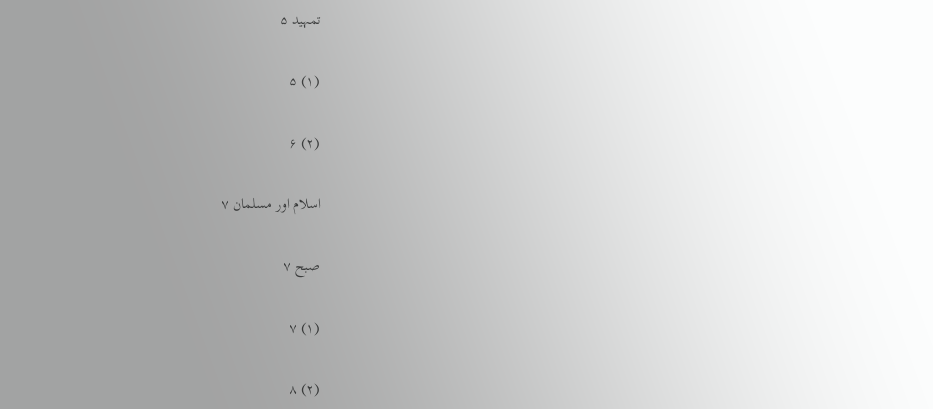تمہید ۵

(۱) ۵

(۲) ۶

اسلام اور مسلمان ۷

صبح ۷

(۱) ۷

(۲) ۸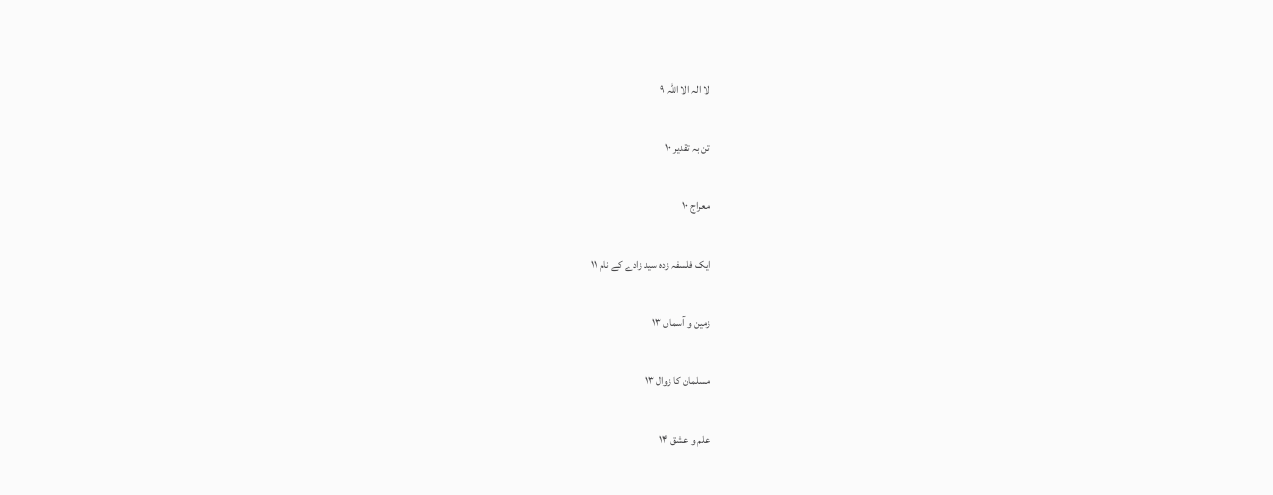لا الہ الا اللہ ۹

تن بہ تقدیر ۱۰

معراج ۱۰

ایک فلسفہ زدہ سید زادے کے نام ۱۱

زمین و آسماں ۱۳

مسلمان کا زوال ۱۳

علم و عشق ۱۴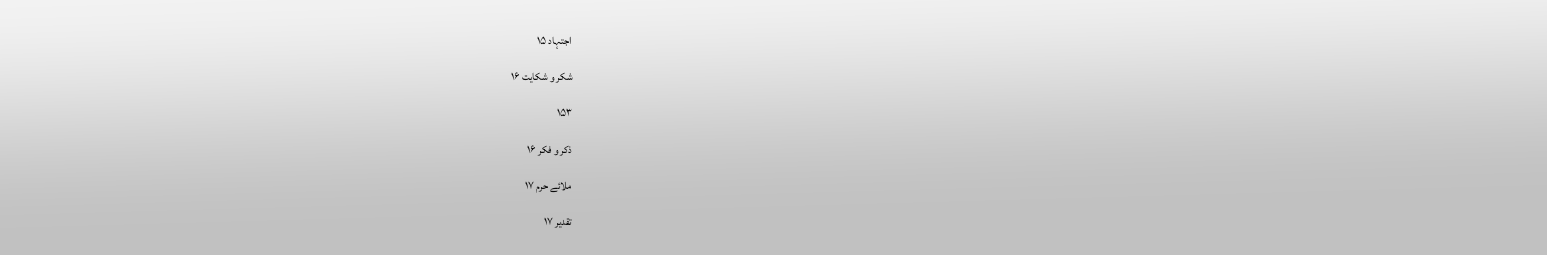اجتہاد ۱۵

شکر و شکایت ۱۶

۱۵۳

ذکر و فکر ۱۶

ملائے حرم ۱۷

تقدیر ۱۷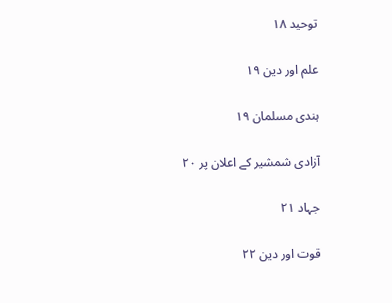توحید ۱۸

علم اور دین ۱۹

ہندی مسلمان ۱۹

آزادی شمشیر کے اعلان پر ۲۰

جہاد ۲۱

قوت اور دین ۲۲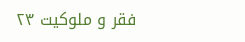فقر و ملوکیت ۲۳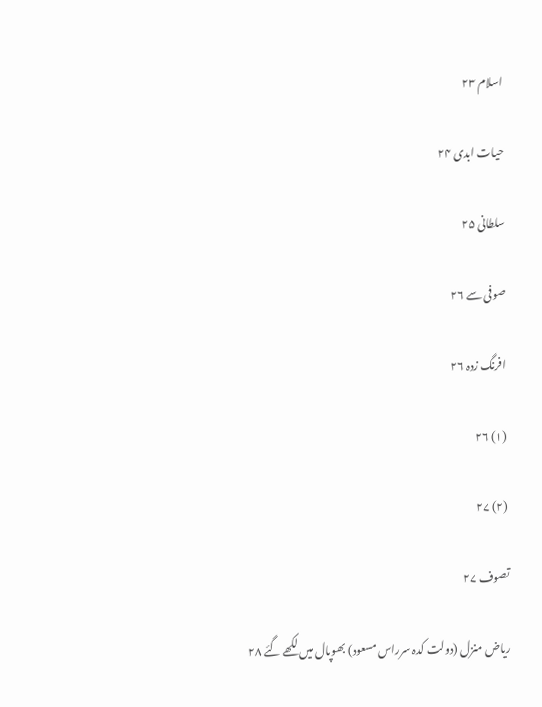اسلام ۲۳

حیات ابدی ۲۴

سلطانی ۲۵

صوفی سے ۲۶

افرنگ زدہ ۲۶

(۱) ۲۶

(۲) ۲۷

تصوف ۲۷

ریاض منزل (دولت کدہ سرراس مسعود) بھوپال میں لکھے گئے ۲۸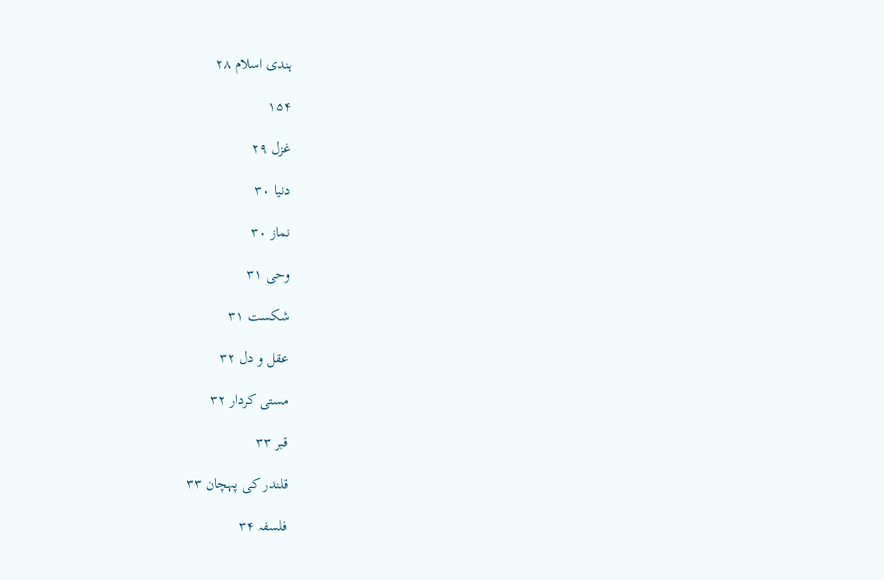ہندی اسلام ۲۸

۱۵۴

غزل ۲۹

دنیا ۳۰

نماز ۳۰

وحی ۳۱

شکست ۳۱

عقل و دل ۳۲

مستی کردار ۳۲

قبر ۳۳

قلندر کی پہچان ۳۳

فلسفہ ۳۴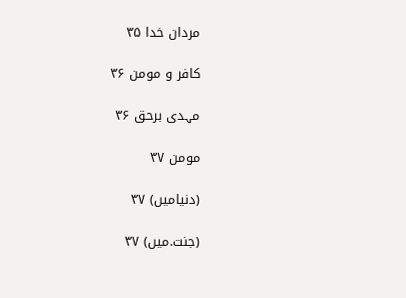مردان خدا ۳۵

کافر و مومن ۳۶

مہدی برحق ۳۶

مومن ۳۷

(دنیامیں) ۳۷

(جنت.میں) ۳۷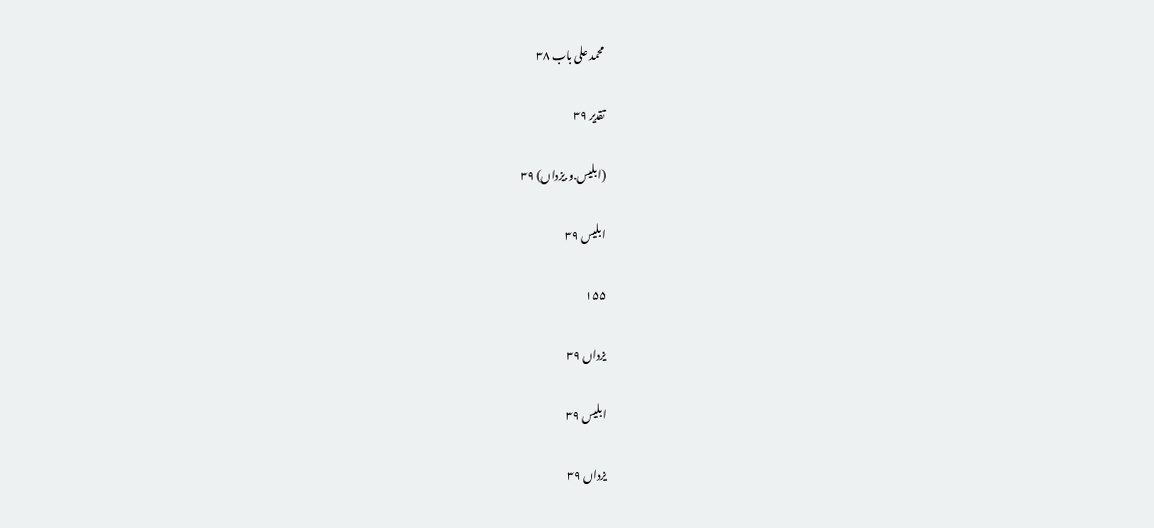محمد علی باب ۳۸

تقدیر ۳۹

(ابلیس.و.یزداں) ۳۹

ابلیس ۳۹

۱۵۵

یزداں ۳۹

ابلیس ۳۹

یزداں ۳۹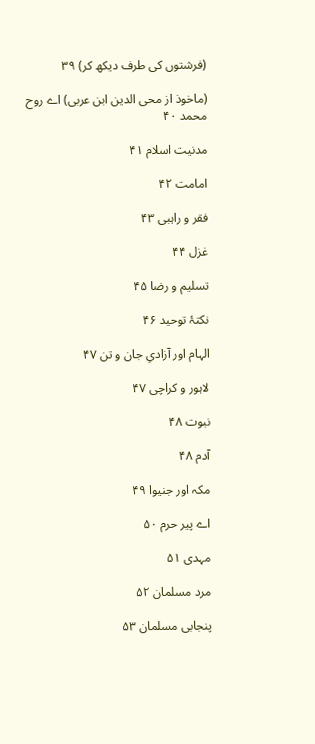(فرشتوں کی طرف دیکھ کر) ۳۹

(ماخوذ از محی الدین ابن عربی) اے روح محمد ۴۰

مدنیت اسلام ۴۱

امامت ۴۲

فقر و راہبی ۴۳

غزل ۴۴

تسلیم و رضا ۴۵

نکتۂ توحید ۴۶

الہام اور آزادیِ جان و تن ۴۷

لاہور و کراچی ۴۷

نبوت ۴۸

آدم ۴۸

مکہ اور جنیوا ۴۹

اے پیر حرم ۵۰

مہدی ۵۱

مرد مسلمان ۵۲

پنجابی مسلمان ۵۳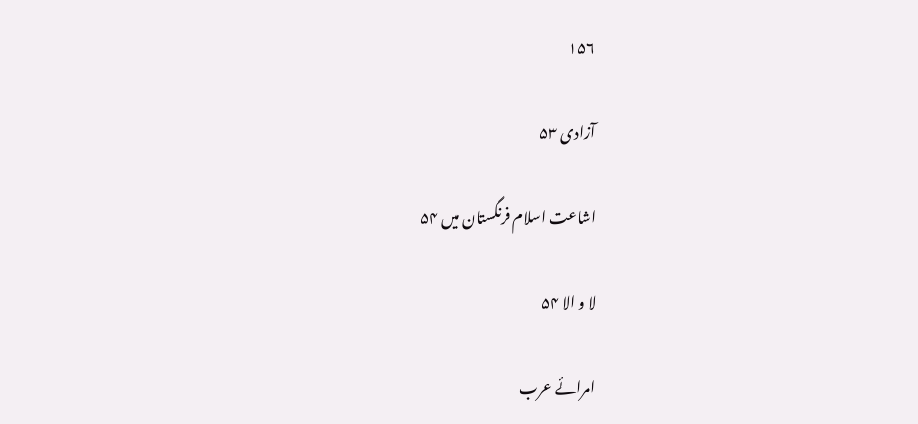۱۵۶

آزادی ۵۳

اشاعت اسلام فرنگستان میں ۵۴

لا و الا ۵۴

امرائے عرب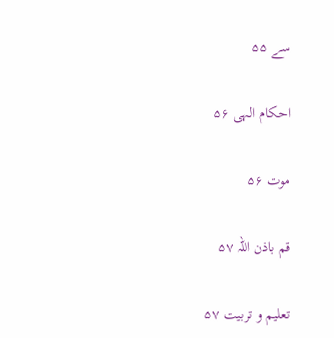سے ۵۵

احکام الہی ۵۶

موت ۵۶

قم باذن اللہ ۵۷

تعلیم و تربیت ۵۷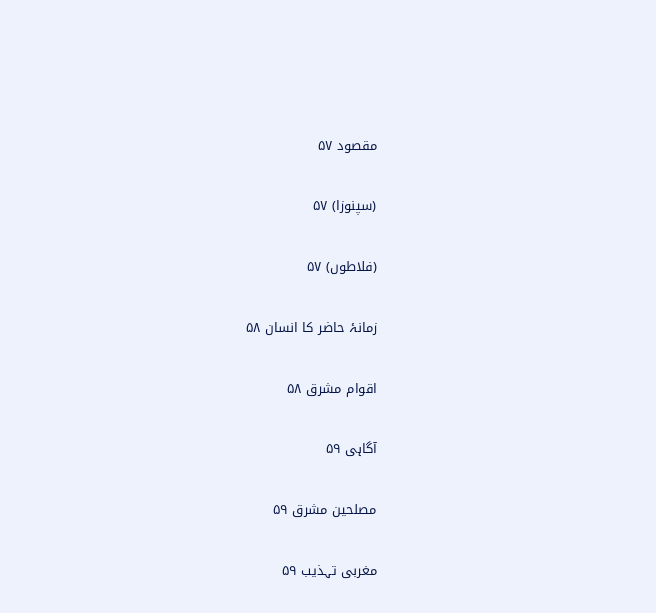مقصود ۵۷

(سپنوزا) ۵۷

(فلاطوں) ۵۷

زمانۂ حاضر کا انسان ۵۸

اقوام مشرق ۵۸

آگاہی ۵۹

مصلحین مشرق ۵۹

مغربی تہذیب ۵۹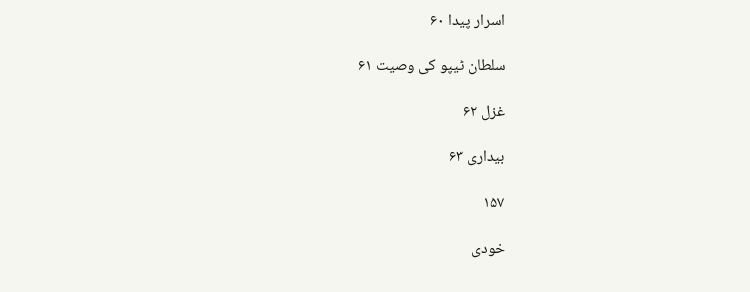اسرار پیدا ۶۰

سلطان ٹیپو کی وصیت ۶۱

غزل ۶۲

بیداری ۶۳

۱۵۷

خودی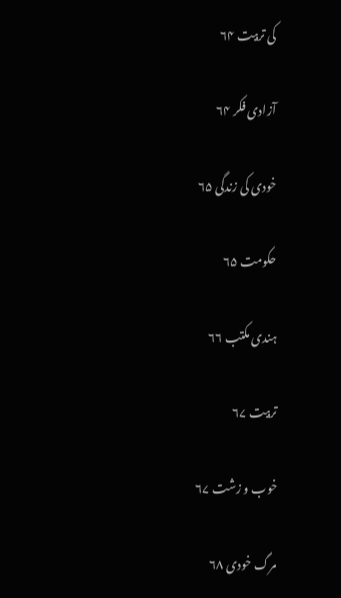کی تربیت ۶۴

آزادی فکر ۶۴

خودی کی زندگی ۶۵

حکومت ۶۵

ہندی مکتب ۶۶

تربیت ۶۷

خوب و زشت ۶۷

مرگ خودی ۶۸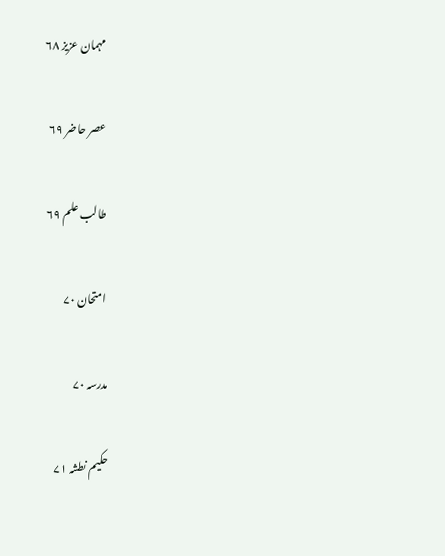مہمان عزیز ۶۸

عصر حاضر ۶۹

طالب علم ۶۹

امتحان ۷۰

مدرسہ ۷۰

حکیم نطشہ ۷۱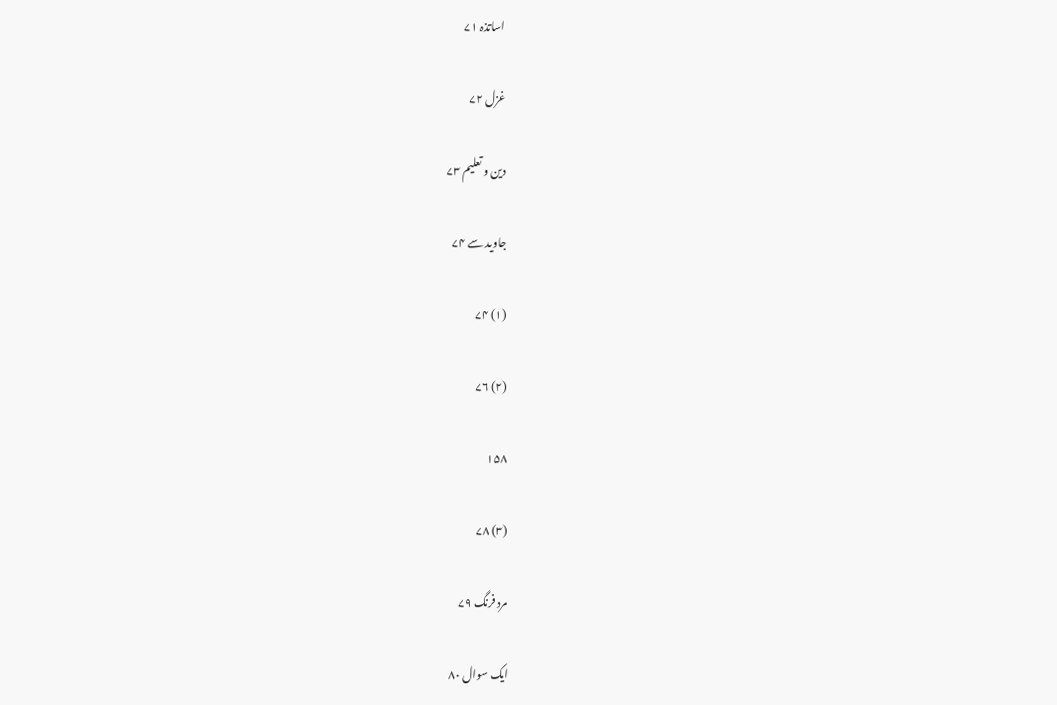اساتذہ ۷۱

غزل ۷۲

دین و تعلیم ۷۳

جاوید سے ۷۴

(۱) ۷۴

(۲) ۷۶

۱۵۸

(۳) ۷۸

مرد فرنگ ۷۹

ایک سوال ۸۰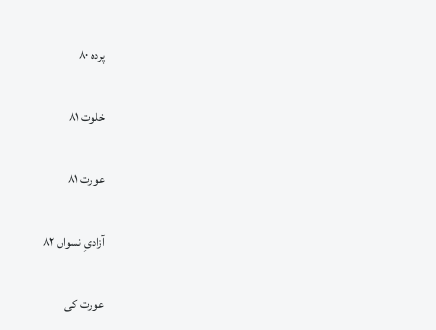پردہ ۸۰

خلوت ۸۱

عورت ۸۱

آزادیِ نسواں ۸۲

عورت کی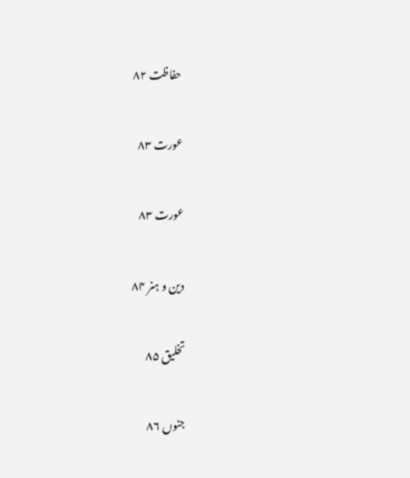حفاظت ۸۲

عورت ۸۳

عورت ۸۳

دین و ہنر ۸۴

تخلیق ۸۵

جنوں ۸۶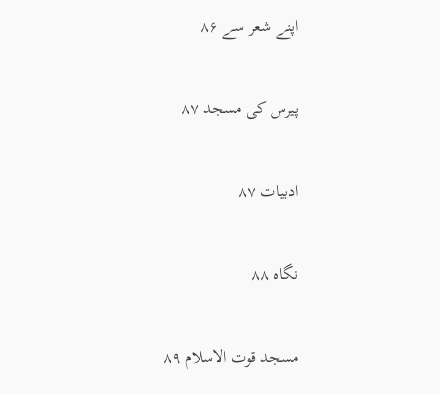اپنے شعر سے ۸۶

پیرس کی مسجد ۸۷

ادبیات ۸۷

نگاہ ۸۸

مسجد قوت الاسلام ۸۹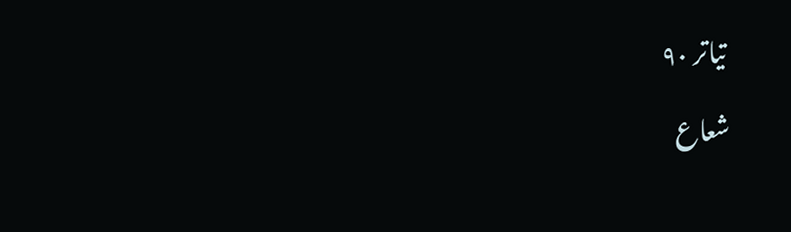تیاتر ۹۰

شعاع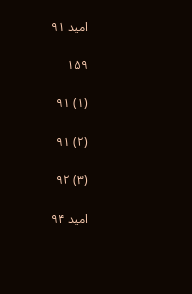امید ۹۱

۱۵۹

(۱) ۹۱

(۲) ۹۱

(۳) ۹۲

امید ۹۴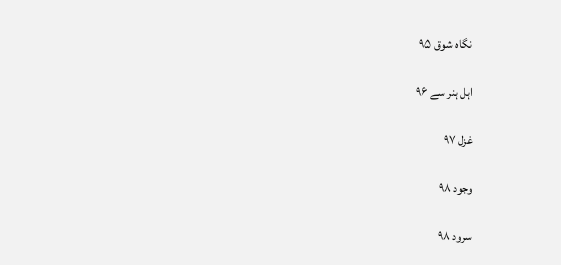نگاہ شوق ۹۵

اہل ہنر سے ۹۶

غزل ۹۷

وجود ۹۸

سرود ۹۸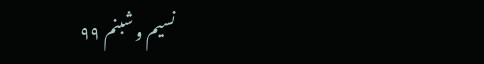نسیم و شبنم ۹۹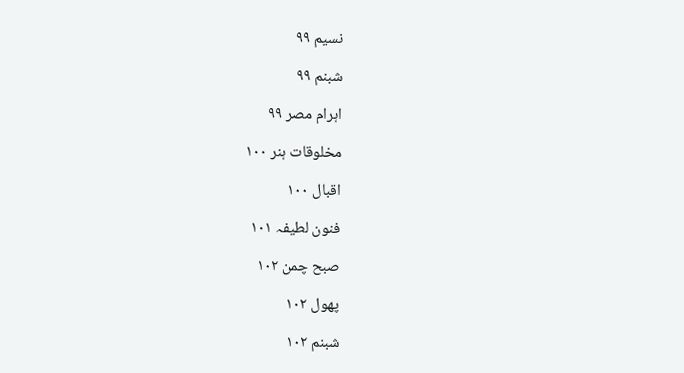نسیم ۹۹

شبنم ۹۹

اہرام مصر ۹۹

مخلوقات ہنر ۱۰۰

اقبال ۱۰۰

فنون لطیفہ ۱۰۱

صبح چمن ۱۰۲

پھول ۱۰۲

شبنم ۱۰۲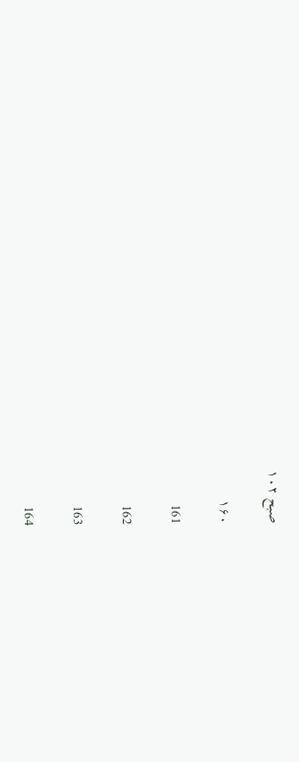صبح ۱۰۲

۱۶۰

161

162

163

164